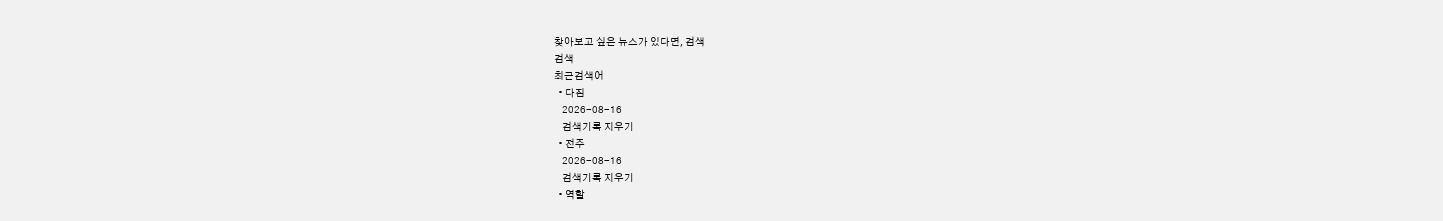찾아보고 싶은 뉴스가 있다면, 검색
검색
최근검색어
  • 다짐
    2026-08-16
    검색기록 지우기
  • 전주
    2026-08-16
    검색기록 지우기
  • 역할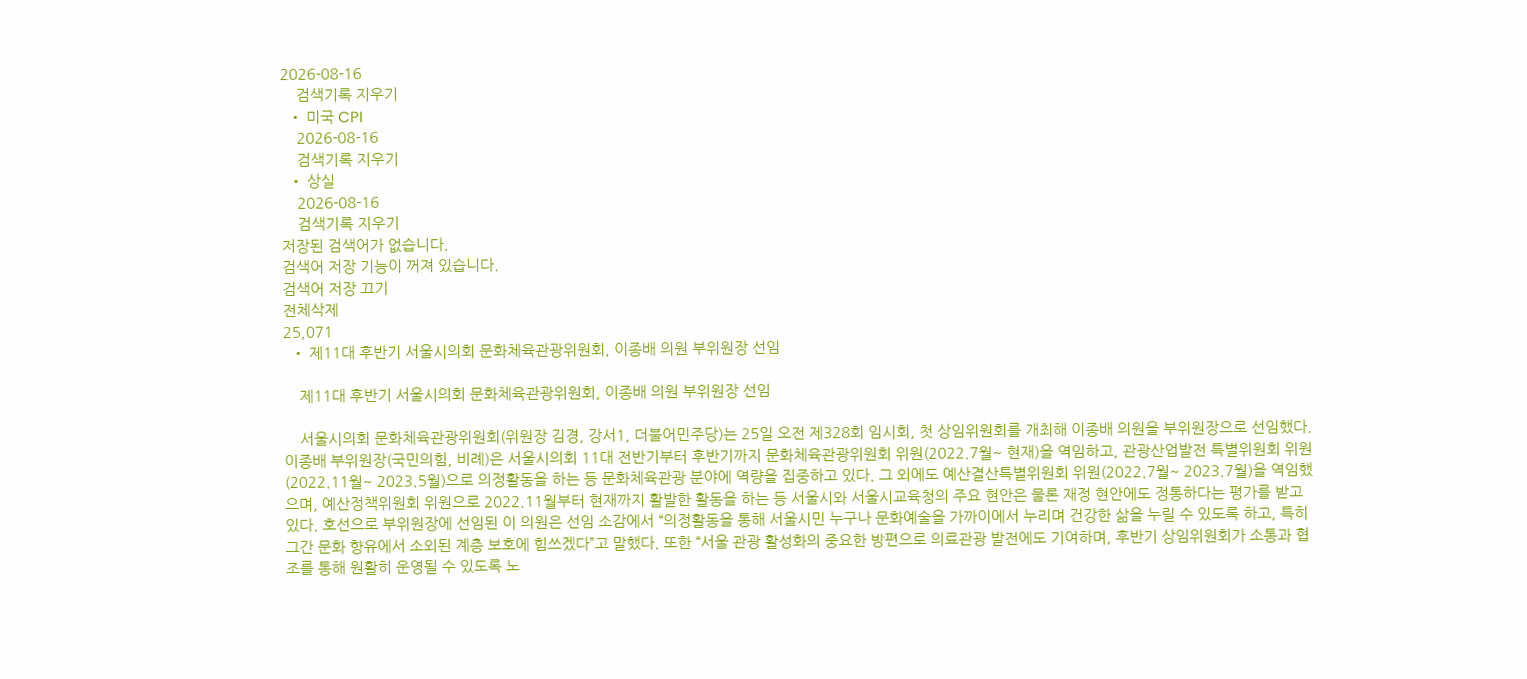2026-08-16
    검색기록 지우기
  • 미국 CPI
    2026-08-16
    검색기록 지우기
  • 상실
    2026-08-16
    검색기록 지우기
저장된 검색어가 없습니다.
검색어 저장 기능이 꺼져 있습니다.
검색어 저장 끄기
전체삭제
25,071
  • 제11대 후반기 서울시의회 문화체육관광위원회, 이종배 의원 부위원장 선임

    제11대 후반기 서울시의회 문화체육관광위원회, 이종배 의원 부위원장 선임

    서울시의회 문화체육관광위원회(위원장 김경, 강서1, 더불어민주당)는 25일 오전 제328회 임시회, 첫 상임위원회를 개최해 이종배 의원을 부위원장으로 선임했다. 이종배 부위원장(국민의힘, 비례)은 서울시의회 11대 전반기부터 후반기까지 문화체육관광위원회 위원(2022.7월~ 현재)을 역임하고, 관광산업발전 특별위원회 위원(2022.11월~ 2023.5월)으로 의정활동을 하는 등 문화체육관광 분야에 역량을 집중하고 있다. 그 외에도 예산결산특별위원회 위원(2022.7월~ 2023.7월)을 역임했으며, 예산정책위원회 위원으로 2022.11월부터 현재까지 활발한 활동을 하는 등 서울시와 서울시교육청의 주요 현안은 물론 재정 현안에도 정통하다는 평가를 받고 있다. 호선으로 부위원장에 선임된 이 의원은 선임 소감에서 “의정활동을 통해 서울시민 누구나 문화예술을 가까이에서 누리며 건강한 삶을 누릴 수 있도록 하고, 특히 그간 문화 향유에서 소외된 계층 보호에 힘쓰겠다”고 말했다. 또한 “서울 관광 활성화의 중요한 방편으로 의료관광 발전에도 기여하며, 후반기 상임위원회가 소통과 협조를 통해 원활히 운영될 수 있도록 노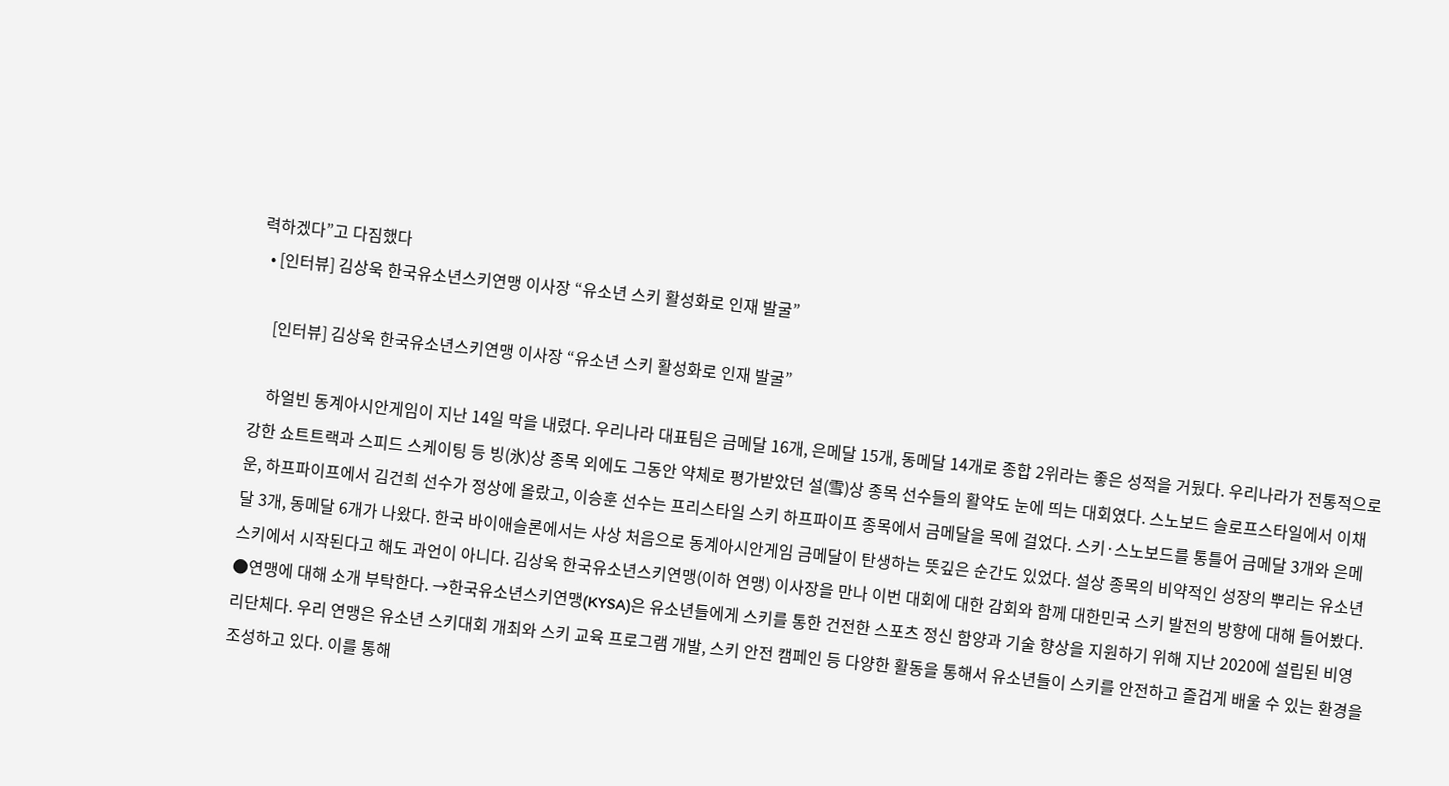력하겠다”고 다짐했다
  • [인터뷰] 김상욱 한국유소년스키연맹 이사장 “유소년 스키 활성화로 인재 발굴”

    [인터뷰] 김상욱 한국유소년스키연맹 이사장 “유소년 스키 활성화로 인재 발굴”

    하얼빈 동계아시안게임이 지난 14일 막을 내렸다. 우리나라 대표팀은 금메달 16개, 은메달 15개, 동메달 14개로 종합 2위라는 좋은 성적을 거뒀다. 우리나라가 전통적으로 강한 쇼트트랙과 스피드 스케이팅 등 빙(氷)상 종목 외에도 그동안 약체로 평가받았던 설(雪)상 종목 선수들의 활약도 눈에 띄는 대회였다. 스노보드 슬로프스타일에서 이채운, 하프파이프에서 김건희 선수가 정상에 올랐고, 이승훈 선수는 프리스타일 스키 하프파이프 종목에서 금메달을 목에 걸었다. 스키·스노보드를 통틀어 금메달 3개와 은메달 3개, 동메달 6개가 나왔다. 한국 바이애슬론에서는 사상 처음으로 동계아시안게임 금메달이 탄생하는 뜻깊은 순간도 있었다. 설상 종목의 비약적인 성장의 뿌리는 유소년 스키에서 시작된다고 해도 과언이 아니다. 김상욱 한국유소년스키연맹(이하 연맹) 이사장을 만나 이번 대회에 대한 감회와 함께 대한민국 스키 발전의 방향에 대해 들어봤다. ●연맹에 대해 소개 부탁한다. →한국유소년스키연맹(KYSA)은 유소년들에게 스키를 통한 건전한 스포츠 정신 함양과 기술 향상을 지원하기 위해 지난 2020에 설립된 비영리단체다. 우리 연맹은 유소년 스키대회 개최와 스키 교육 프로그램 개발, 스키 안전 캠페인 등 다양한 활동을 통해서 유소년들이 스키를 안전하고 즐겁게 배울 수 있는 환경을 조성하고 있다. 이를 통해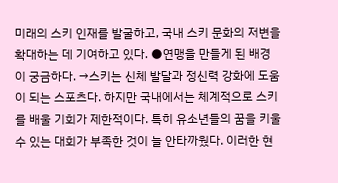미래의 스키 인재를 발굴하고, 국내 스키 문화의 저변을 확대하는 데 기여하고 있다. ●연맹을 만들게 된 배경이 궁금하다. →스키는 신체 발달과 정신력 강화에 도움이 되는 스포츠다. 하지만 국내에서는 체계적으로 스키를 배울 기회가 제한적이다. 특히 유소년들의 꿈을 키울 수 있는 대회가 부족한 것이 늘 안타까웠다. 이러한 현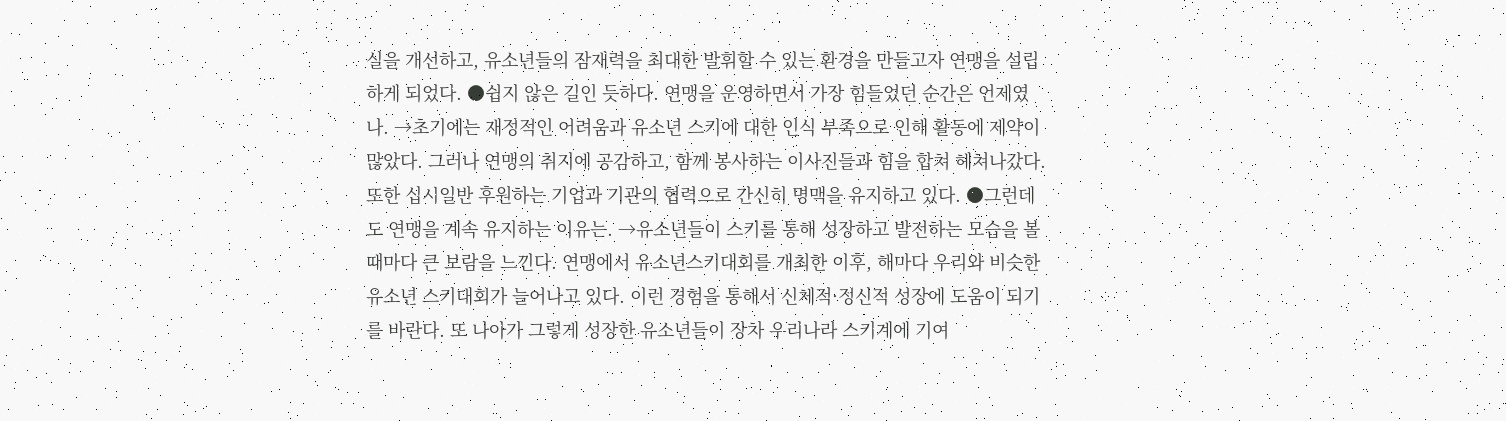실을 개선하고, 유소년들의 잠재력을 최대한 발휘할 수 있는 환경을 만들고자 연맹을 설립하게 되었다. ●쉽지 않은 길인 듯하다. 연맹을 운영하면서 가장 힘들었던 순간은 언제였나. →초기에는 재정적인 어려움과 유소년 스키에 대한 인식 부족으로 인해 활동에 제약이 많았다. 그러나 연맹의 취지에 공감하고, 함께 봉사하는 이사진들과 힘을 합쳐 헤쳐나갔다. 또한 십시일반 후원하는 기업과 기관의 협력으로 간신히 명맥을 유지하고 있다. ●그런데도 연맹을 계속 유지하는 이유는. →유소년들이 스키를 통해 성장하고 발전하는 모습을 볼 때마다 큰 보람을 느낀다. 연맹에서 유소년스키대회를 개최한 이후, 해마다 우리와 비슷한 유소년 스키대회가 늘어나고 있다. 이런 경험을 통해서 신체적·정신적 성장에 도움이 되기를 바란다. 또 나아가 그렇게 성장한 유소년들이 장차 우리나라 스키계에 기여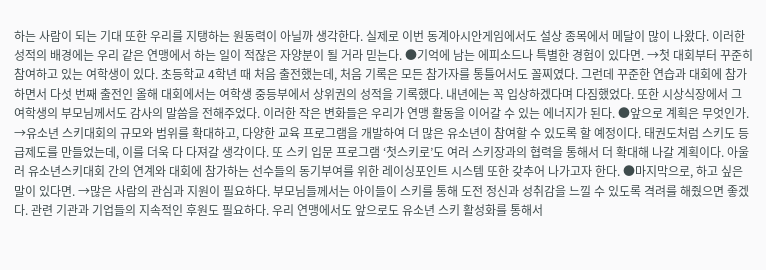하는 사람이 되는 기대 또한 우리를 지탱하는 원동력이 아닐까 생각한다. 실제로 이번 동계아시안게임에서도 설상 종목에서 메달이 많이 나왔다. 이러한 성적의 배경에는 우리 같은 연맹에서 하는 일이 적잖은 자양분이 될 거라 믿는다. ●기억에 남는 에피소드나 특별한 경험이 있다면. →첫 대회부터 꾸준히 참여하고 있는 여학생이 있다. 초등학교 4학년 때 처음 출전했는데, 처음 기록은 모든 참가자를 통틀어서도 꼴찌였다. 그런데 꾸준한 연습과 대회에 참가하면서 다섯 번째 출전인 올해 대회에서는 여학생 중등부에서 상위권의 성적을 기록했다. 내년에는 꼭 입상하겠다며 다짐했었다. 또한 시상식장에서 그 여학생의 부모님께서도 감사의 말씀을 전해주었다. 이러한 작은 변화들은 우리가 연맹 활동을 이어갈 수 있는 에너지가 된다. ●앞으로 계획은 무엇인가. →유소년 스키대회의 규모와 범위를 확대하고, 다양한 교육 프로그램을 개발하여 더 많은 유소년이 참여할 수 있도록 할 예정이다. 태권도처럼 스키도 등급제도를 만들었는데, 이를 더욱 다 다져갈 생각이다. 또 스키 입문 프로그램 ‘첫스키로’도 여러 스키장과의 협력을 통해서 더 확대해 나갈 계획이다. 아울러 유소년스키대회 간의 연계와 대회에 참가하는 선수들의 동기부여를 위한 레이싱포인트 시스템 또한 갖추어 나가고자 한다. ●마지막으로, 하고 싶은 말이 있다면. →많은 사람의 관심과 지원이 필요하다. 부모님들께서는 아이들이 스키를 통해 도전 정신과 성취감을 느낄 수 있도록 격려를 해줬으면 좋겠다. 관련 기관과 기업들의 지속적인 후원도 필요하다. 우리 연맹에서도 앞으로도 유소년 스키 활성화를 통해서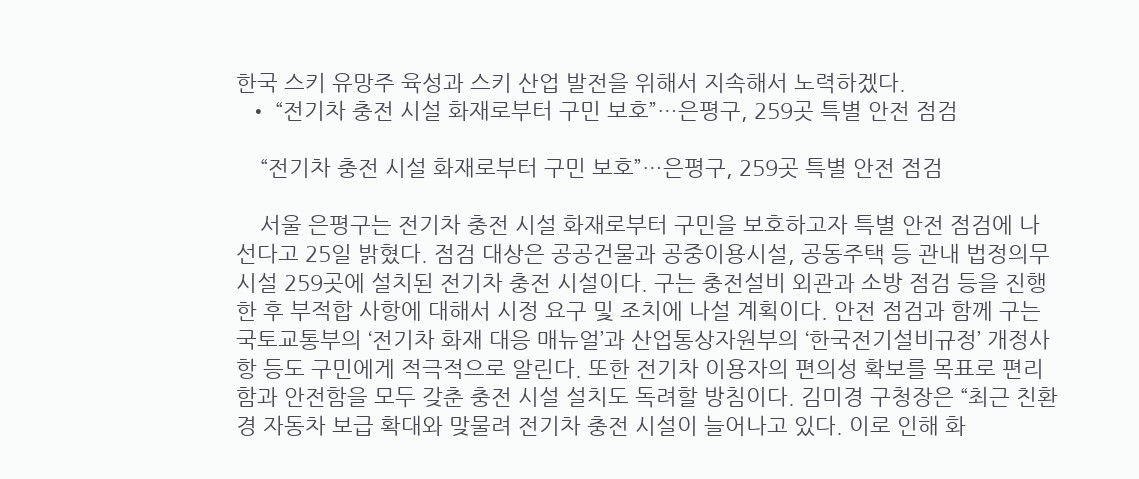한국 스키 유망주 육성과 스키 산업 발전을 위해서 지속해서 노력하겠다.
  • “전기차 충전 시설 화재로부터 구민 보호”…은평구, 259곳 특별 안전 점검

    “전기차 충전 시설 화재로부터 구민 보호”…은평구, 259곳 특별 안전 점검

    서울 은평구는 전기차 충전 시설 화재로부터 구민을 보호하고자 특별 안전 점검에 나선다고 25일 밝혔다. 점검 대상은 공공건물과 공중이용시설, 공동주택 등 관내 법정의무 시설 259곳에 설치된 전기차 충전 시설이다. 구는 충전설비 외관과 소방 점검 등을 진행한 후 부적합 사항에 대해서 시정 요구 및 조치에 나설 계획이다. 안전 점검과 함께 구는 국토교통부의 ‘전기차 화재 대응 매뉴얼’과 산업통상자원부의 ‘한국전기설비규정’ 개정사항 등도 구민에게 적극적으로 알린다. 또한 전기차 이용자의 편의성 확보를 목표로 편리함과 안전함을 모두 갖춘 충전 시설 설치도 독려할 방침이다. 김미경 구청장은 “최근 친환경 자동차 보급 확대와 맞물려 전기차 충전 시설이 늘어나고 있다. 이로 인해 화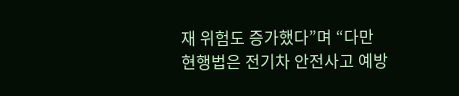재 위험도 증가했다”며 “다만 현행법은 전기차 안전사고 예방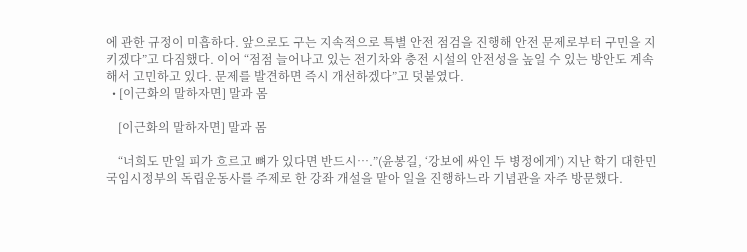에 관한 규정이 미흡하다. 앞으로도 구는 지속적으로 특별 안전 점검을 진행해 안전 문제로부터 구민을 지키겠다”고 다짐했다. 이어 “점점 늘어나고 있는 전기차와 충전 시설의 안전성을 높일 수 있는 방안도 계속해서 고민하고 있다. 문제를 발견하면 즉시 개선하겠다”고 덧붙였다.
  • [이근화의 말하자면] 말과 몸

    [이근화의 말하자면] 말과 몸

    “너희도 만일 피가 흐르고 뼈가 있다면 반드시….”(윤봉길, ‘강보에 싸인 두 병정에게’) 지난 학기 대한민국임시정부의 독립운동사를 주제로 한 강좌 개설을 맡아 일을 진행하느라 기념관을 자주 방문했다.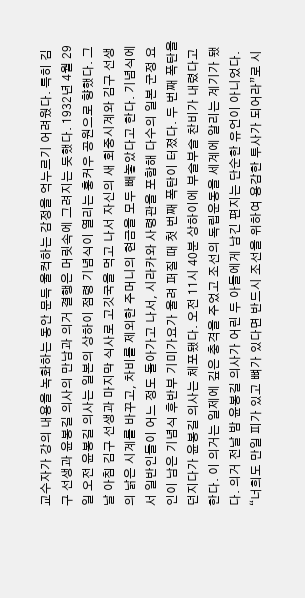교수자가 강의 내용을 녹화하는 동안 문득 울컥하는 감정을 억누르기 어려웠다. 특히 김구 선생과 윤봉길 의사의 만남과 의거 결행은 머릿속에 그려지는 듯했다. 1932년 4월 29일 오전 윤봉길 의사는 일본의 상하이 점령 기념식이 열리는 훙커우 공원으로 향했다. 그날 아침 김구 선생과 마지막 식사로 고깃국을 먹고 나서 자신의 새 회중시계와 김구 선생의 낡은 시계를 바꾸고, 차비를 제외한 주머니의 현금을 모두 빼놓았다고 한다. 기념식에서 일반인들이 어느 정도 돌아가고 나서, 시라카와 사령관을 포함해 다수의 일본 군정 요인이 남은 기념식 후반부 기미가요가 울려 퍼질 때 첫 번째 폭탄이 터졌다. 두 번째 폭탄을 던지다가 윤봉길 의사는 체포됐다. 오전 11시 40분 상하이에 부슬부슬 찬비가 내렸다고 한다. 이 의거는 일제에 깊은 충격을 주었고 조선의 독립운동을 세계에 알리는 계기가 됐다. 의거 전날 밤 윤봉길 의사가 어린 두 아들에게 남긴 편지는 단순한 유언이 아니었다. “너희도 만일 피가 있고 뼈가 있다면 반드시 조선을 위하여 용감한 투사가 되어라”로 시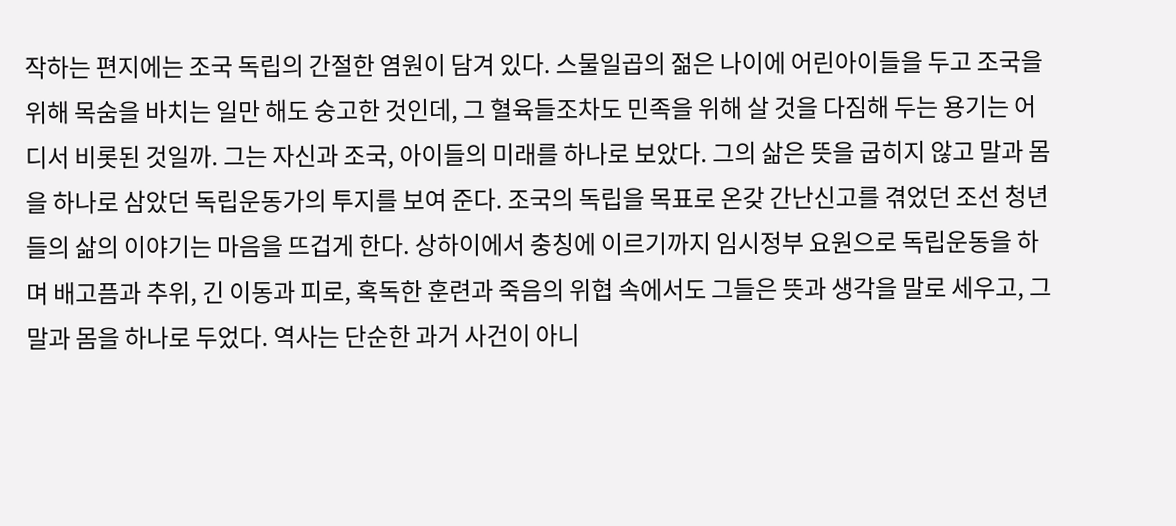작하는 편지에는 조국 독립의 간절한 염원이 담겨 있다. 스물일곱의 젊은 나이에 어린아이들을 두고 조국을 위해 목숨을 바치는 일만 해도 숭고한 것인데, 그 혈육들조차도 민족을 위해 살 것을 다짐해 두는 용기는 어디서 비롯된 것일까. 그는 자신과 조국, 아이들의 미래를 하나로 보았다. 그의 삶은 뜻을 굽히지 않고 말과 몸을 하나로 삼았던 독립운동가의 투지를 보여 준다. 조국의 독립을 목표로 온갖 간난신고를 겪었던 조선 청년들의 삶의 이야기는 마음을 뜨겁게 한다. 상하이에서 충칭에 이르기까지 임시정부 요원으로 독립운동을 하며 배고픔과 추위, 긴 이동과 피로, 혹독한 훈련과 죽음의 위협 속에서도 그들은 뜻과 생각을 말로 세우고, 그 말과 몸을 하나로 두었다. 역사는 단순한 과거 사건이 아니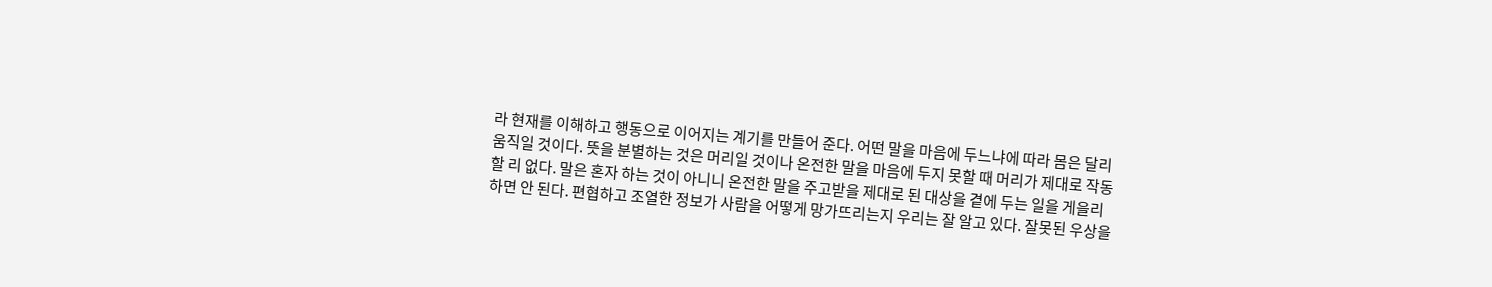라 현재를 이해하고 행동으로 이어지는 계기를 만들어 준다. 어떤 말을 마음에 두느냐에 따라 몸은 달리 움직일 것이다. 뜻을 분별하는 것은 머리일 것이나 온전한 말을 마음에 두지 못할 때 머리가 제대로 작동할 리 없다. 말은 혼자 하는 것이 아니니 온전한 말을 주고받을 제대로 된 대상을 곁에 두는 일을 게을리하면 안 된다. 편협하고 조열한 정보가 사람을 어떻게 망가뜨리는지 우리는 잘 알고 있다. 잘못된 우상을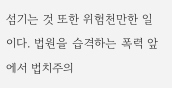섬기는 것 또한 위험천만한 일이다. 법원을 습격하는 폭력 앞에서 법치주의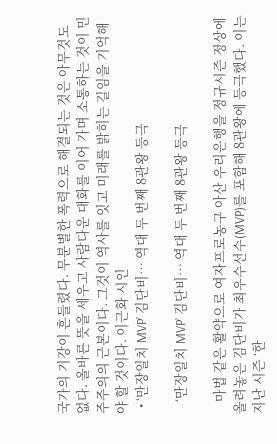국가의 기강이 흔들렸다. 무분별한 폭력으로 해결되는 것은 아무것도 없다. 올바른 뜻을 세우고 사람다운 대화를 이어 가며 소통하는 것이 민주주의의 근본이다. 그것이 역사를 잇고 미래를 밝히는 길임을 기억해야 할 것이다. 이근화 시인
  • ‘만장일치 MVP’ 김단비… 역대 두 번째 8관왕 등극

    ‘만장일치 MVP’ 김단비… 역대 두 번째 8관왕 등극

    마법 같은 활약으로 여자프로농구 아산 우리은행을 정규시즌 정상에 올려놓은 김단비가 최우수선수(MVP)를 포함해 8관왕에 등극했다. 이는 지난 시즌 ‘한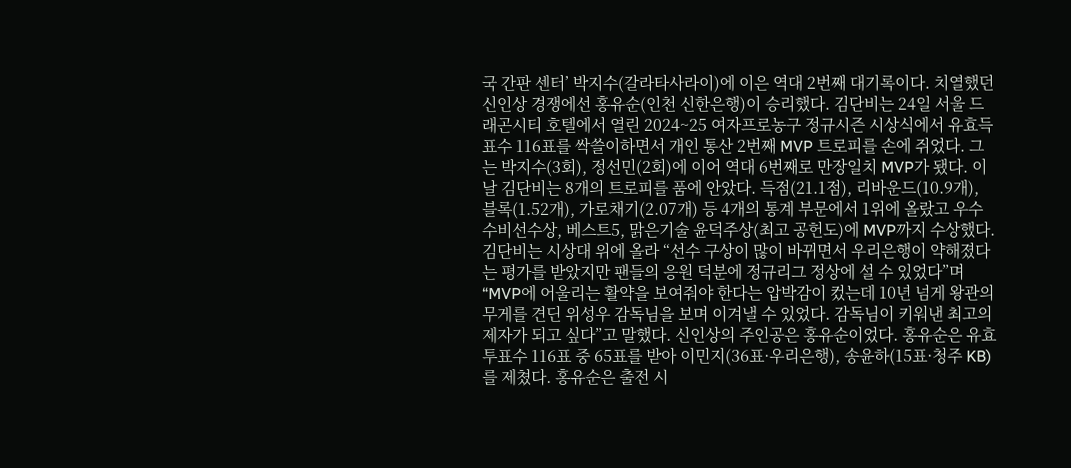국 간판 센터’ 박지수(갈라타사라이)에 이은 역대 2번째 대기록이다. 치열했던 신인상 경쟁에선 홍유순(인천 신한은행)이 승리했다. 김단비는 24일 서울 드래곤시티 호텔에서 열린 2024~25 여자프로농구 정규시즌 시상식에서 유효득표수 116표를 싹쓸이하면서 개인 통산 2번째 MVP 트로피를 손에 쥐었다. 그는 박지수(3회), 정선민(2회)에 이어 역대 6번째로 만장일치 MVP가 됐다. 이날 김단비는 8개의 트로피를 품에 안았다. 득점(21.1점), 리바운드(10.9개), 블록(1.52개), 가로채기(2.07개) 등 4개의 통계 부문에서 1위에 올랐고 우수수비선수상, 베스트5, 맑은기술 윤덕주상(최고 공헌도)에 MVP까지 수상했다. 김단비는 시상대 위에 올라 “선수 구상이 많이 바뀌면서 우리은행이 약해졌다는 평가를 받았지만 팬들의 응원 덕분에 정규리그 정상에 설 수 있었다”며 “MVP에 어울리는 활약을 보여줘야 한다는 압박감이 컸는데 10년 넘게 왕관의 무게를 견딘 위성우 감독님을 보며 이겨낼 수 있었다. 감독님이 키워낸 최고의 제자가 되고 싶다”고 말했다. 신인상의 주인공은 홍유순이었다. 홍유순은 유효투표수 116표 중 65표를 받아 이민지(36표·우리은행), 송윤하(15표·청주 KB)를 제쳤다. 홍유순은 출전 시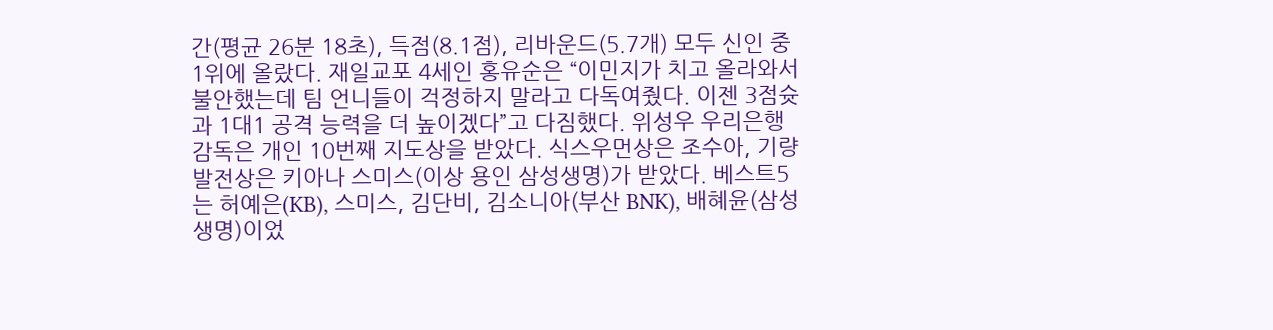간(평균 26분 18초), 득점(8.1점), 리바운드(5.7개) 모두 신인 중 1위에 올랐다. 재일교포 4세인 홍유순은 “이민지가 치고 올라와서 불안했는데 팀 언니들이 걱정하지 말라고 다독여줬다. 이젠 3점슛과 1대1 공격 능력을 더 높이겠다”고 다짐했다. 위성우 우리은행 감독은 개인 10번째 지도상을 받았다. 식스우먼상은 조수아, 기량발전상은 키아나 스미스(이상 용인 삼성생명)가 받았다. 베스트5는 허예은(KB), 스미스, 김단비, 김소니아(부산 BNK), 배혜윤(삼성생명)이었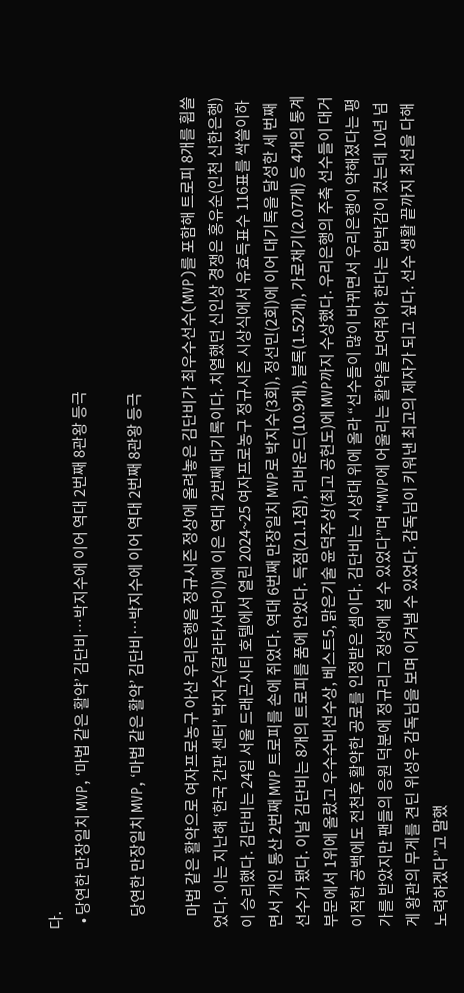다.
  • 당연한 만장일치 MVP, ‘마법 같은 활약’ 김단비…박지수에 이어 역대 2번째 8관왕 등극

    당연한 만장일치 MVP, ‘마법 같은 활약’ 김단비…박지수에 이어 역대 2번째 8관왕 등극

    마법 같은 활약으로 여자프로농구 아산 우리은행을 정규시즌 정상에 올려놓은 김단비가 최우수선수(MVP)를 포함해 트로피 8개를 휩쓸었다. 이는 지난해 ‘한국 간판 센터’ 박지수(갈라타사라이)에 이은 역대 2번째 대기록이다. 치열했던 신인상 경쟁은 홍유순(인천 신한은행)이 승리했다. 김단비는 24일 서울 드래곤시티 호텔에서 열린 2024~25 여자프로농구 정규시즌 시상식에서 유효득표수 116표를 싹쓸이하면서 개인 통산 2번째 MVP 트로피를 손에 쥐었다. 역대 6번째 만장일치 MVP로 박지수(3회), 정선민(2회)에 이어 대기록을 달성한 세 번째 선수가 됐다. 이날 김단비는 8개의 트로피를 품에 안았다. 득점(21.1점), 리바운드(10.9개), 블록(1.52개), 가로채기(2.07개) 등 4개의 통계 부문에서 1위에 올랐고 우수수비선수상, 베스트5, 맑은기술 윤덕주상(최고 공헌도)에 MVP까지 수상했다. 우리은행의 주축 선수들이 대거 이적한 공백에도 전천후 활약한 공로를 인정받은 셈이다. 김단비는 시상대 위에 올라 “선수들이 많이 바뀌면서 우리은행이 약해졌다는 평가를 받았지만 팬들의 응원 덕분에 정규리그 정상에 설 수 있었다”며 “MVP에 어울리는 활약을 보여줘야 한다는 압박감이 컸는데 10년 넘게 왕관의 무게를 견딘 위성우 감독님을 보며 이겨낼 수 있었다. 감독님이 키워낸 최고의 제자가 되고 싶다. 선수 생활 끝까지 최선을 다해 노력하겠다”고 말했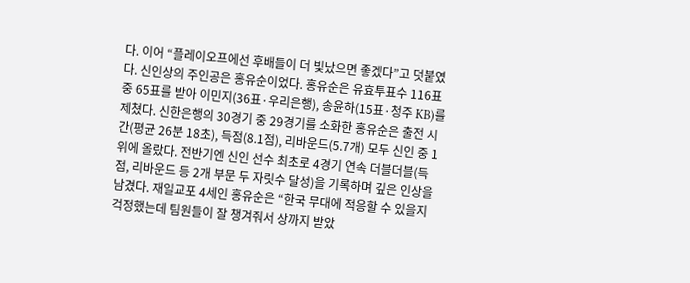다. 이어 “플레이오프에선 후배들이 더 빛났으면 좋겠다”고 덧붙였다. 신인상의 주인공은 홍유순이었다. 홍유순은 유효투표수 116표 중 65표를 받아 이민지(36표·우리은행), 송윤하(15표·청주 KB)를 제쳤다. 신한은행의 30경기 중 29경기를 소화한 홍유순은 출전 시간(평균 26분 18초), 득점(8.1점), 리바운드(5.7개) 모두 신인 중 1위에 올랐다. 전반기엔 신인 선수 최초로 4경기 연속 더블더블(득점, 리바운드 등 2개 부문 두 자릿수 달성)을 기록하며 깊은 인상을 남겼다. 재일교포 4세인 홍유순은 “한국 무대에 적응할 수 있을지 걱정했는데 팀원들이 잘 챙겨줘서 상까지 받았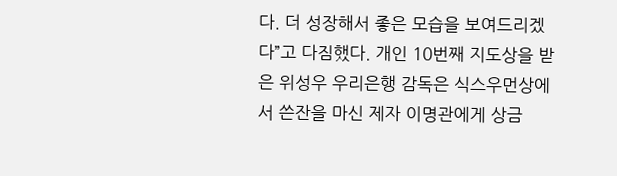다. 더 성장해서 좋은 모습을 보여드리겠다”고 다짐했다. 개인 10번째 지도상을 받은 위성우 우리은행 감독은 식스우먼상에서 쓴잔을 마신 제자 이명관에게 상금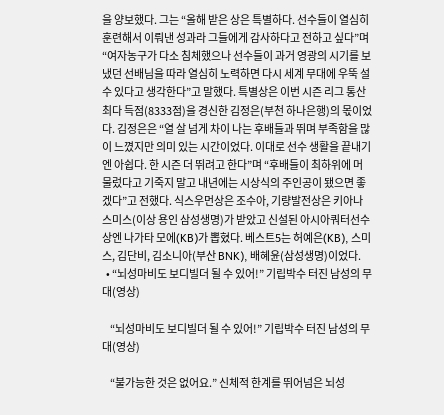을 양보했다. 그는 “올해 받은 상은 특별하다. 선수들이 열심히 훈련해서 이뤄낸 성과라 그들에게 감사하다고 전하고 싶다”며 “여자농구가 다소 침체했으나 선수들이 과거 영광의 시기를 보냈던 선배님을 따라 열심히 노력하면 다시 세계 무대에 우뚝 설 수 있다고 생각한다”고 말했다. 특별상은 이번 시즌 리그 통산 최다 득점(8333점)을 경신한 김정은(부천 하나은행)의 몫이었다. 김정은은 “열 살 넘게 차이 나는 후배들과 뛰며 부족함을 많이 느꼈지만 의미 있는 시간이었다. 이대로 선수 생활을 끝내기엔 아쉽다. 한 시즌 더 뛰려고 한다”며 “후배들이 최하위에 머물렀다고 기죽지 말고 내년에는 시상식의 주인공이 됐으면 좋겠다”고 전했다. 식스우먼상은 조수아, 기량발전상은 키아나 스미스(이상 용인 삼성생명)가 받았고 신설된 아시아쿼터선수상엔 나가타 모에(KB)가 뽑혔다. 베스트5는 허예은(KB), 스미스, 김단비, 김소니아(부산 BNK), 배혜윤(삼성생명)이었다.
  • “뇌성마비도 보디빌더 될 수 있어!” 기립박수 터진 남성의 무대(영상)

    “뇌성마비도 보디빌더 될 수 있어!” 기립박수 터진 남성의 무대(영상)

    “불가능한 것은 없어요.” 신체적 한계를 뛰어넘은 뇌성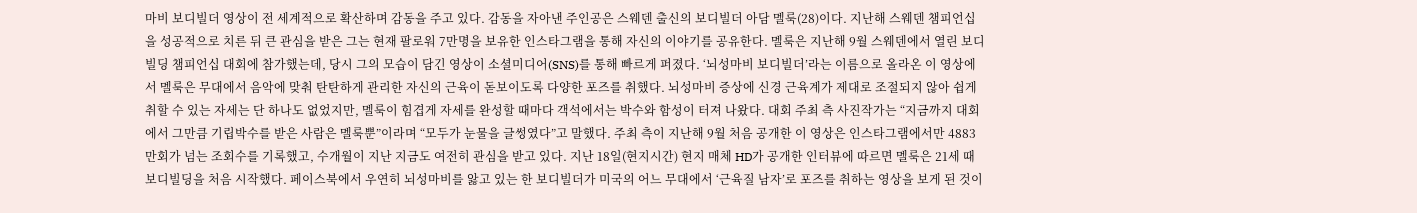마비 보디빌더 영상이 전 세계적으로 확산하며 감동을 주고 있다. 감동을 자아낸 주인공은 스웨덴 출신의 보디빌더 아담 멜룩(28)이다. 지난해 스웨덴 챔피언십을 성공적으로 치른 뒤 큰 관심을 받은 그는 현재 팔로워 7만명을 보유한 인스타그램을 통해 자신의 이야기를 공유한다. 멜룩은 지난해 9월 스웨덴에서 열린 보디빌딩 챔피언십 대회에 참가했는데, 당시 그의 모습이 담긴 영상이 소셜미디어(SNS)를 통해 빠르게 퍼졌다. ‘뇌성마비 보디빌더’라는 이름으로 올라온 이 영상에서 멜룩은 무대에서 음악에 맞춰 탄탄하게 관리한 자신의 근육이 돋보이도록 다양한 포즈를 취했다. 뇌성마비 증상에 신경 근육계가 제대로 조절되지 않아 쉽게 취할 수 있는 자세는 단 하나도 없었지만, 멜룩이 힘겹게 자세를 완성할 때마다 객석에서는 박수와 함성이 터져 나왔다. 대회 주최 측 사진작가는 “지금까지 대회에서 그만큼 기립박수를 받은 사람은 멜룩뿐”이라며 “모두가 눈물을 글썽였다”고 말했다. 주최 측이 지난해 9월 처음 공개한 이 영상은 인스타그램에서만 4883만회가 넘는 조회수를 기록했고, 수개월이 지난 지금도 여전히 관심을 받고 있다. 지난 18일(현지시간) 현지 매체 HD가 공개한 인터뷰에 따르면 멜룩은 21세 때 보디빌딩을 처음 시작했다. 페이스북에서 우연히 뇌성마비를 앓고 있는 한 보디빌더가 미국의 어느 무대에서 ‘근육질 남자’로 포즈를 취하는 영상을 보게 된 것이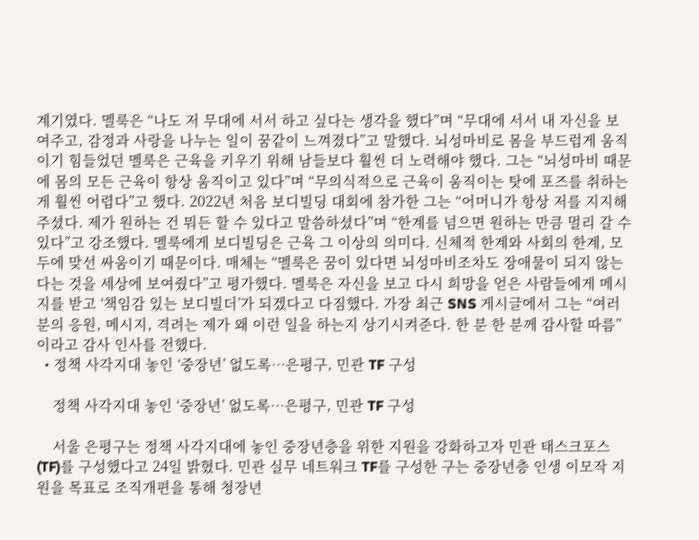계기였다. 멜룩은 “나도 저 무대에 서서 하고 싶다는 생각을 했다”며 “무대에 서서 내 자신을 보여주고, 감정과 사랑을 나누는 일이 꿈같이 느껴졌다”고 말했다. 뇌성마비로 몸을 부드럽게 움직이기 힘들었던 멜룩은 근육을 키우기 위해 남들보다 훨씬 더 노력해야 했다. 그는 “뇌성마비 때문에 몸의 모든 근육이 항상 움직이고 있다”며 “무의식적으로 근육이 움직이는 탓에 포즈를 취하는 게 훨씬 어렵다”고 했다. 2022년 처음 보디빌딩 대회에 참가한 그는 “어머니가 항상 저를 지지해주셨다. 제가 원하는 건 뭐든 할 수 있다고 말씀하셨다”며 “한계를 넘으면 원하는 만큼 멀리 갈 수 있다”고 강조했다. 멜룩에게 보디빌딩은 근육 그 이상의 의미다. 신체적 한계와 사회의 한계, 모두에 맞선 싸움이기 때문이다. 매체는 “멜룩은 꿈이 있다면 뇌성마비조차도 장애물이 되지 않는다는 것을 세상에 보여줬다”고 평가했다. 멜룩은 자신을 보고 다시 희망을 얻은 사람들에게 메시지를 받고 ‘책임감 있는 보디빌더’가 되겠다고 다짐했다. 가장 최근 SNS 게시글에서 그는 “여러분의 응원, 메시지, 격려는 제가 왜 이런 일을 하는지 상기시켜준다. 한 분 한 분께 감사할 따름”이라고 감사 인사를 전했다.
  • 정책 사각지대 놓인 ‘중장년’ 없도록…은평구, 민관 TF 구성

    정책 사각지대 놓인 ‘중장년’ 없도록…은평구, 민관 TF 구성

    서울 은평구는 정책 사각지대에 놓인 중장년층을 위한 지원을 강화하고자 민관 태스크포스(TF)를 구성했다고 24일 밝혔다. 민관 실무 네트워크 TF를 구성한 구는 중장년층 인생 이모작 지원을 목표로 조직개편을 통해 청장년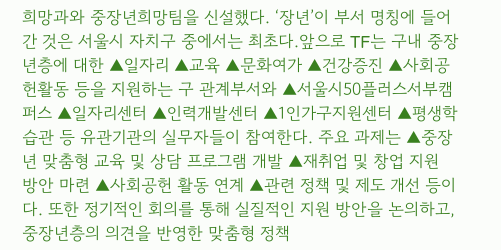희망과와 중장년희망팀을 신설했다. ‘장년’이 부서 명칭에 들어간 것은 서울시 자치구 중에서는 최초다.앞으로 TF는 구내 중장년층에 대한 ▲일자리 ▲교육 ▲문화여가 ▲건강증진 ▲사회공헌활동 등을 지원하는 구 관계부서와 ▲서울시50플러스서부캠퍼스 ▲일자리센터 ▲인력개발센터 ▲1인가구지원센터 ▲평생학습관 등 유관기관의 실무자들이 참여한다. 주요 과제는 ▲중장년 맞춤형 교육 및 상담 프로그램 개발 ▲재취업 및 창업 지원 방안 마련 ▲사회공헌 활동 연계 ▲관련 정책 및 제도 개선 등이다. 또한 정기적인 회의를 통해 실질적인 지원 방안을 논의하고, 중장년층의 의견을 반영한 맞춤형 정책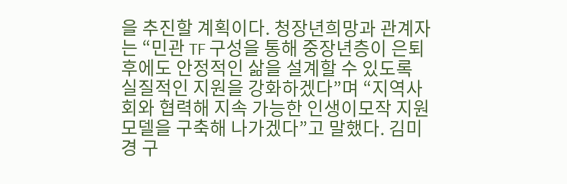을 추진할 계획이다. 청장년희망과 관계자는 “민관 TF 구성을 통해 중장년층이 은퇴 후에도 안정적인 삶을 설계할 수 있도록 실질적인 지원을 강화하겠다”며 “지역사회와 협력해 지속 가능한 인생이모작 지원 모델을 구축해 나가겠다”고 말했다. 김미경 구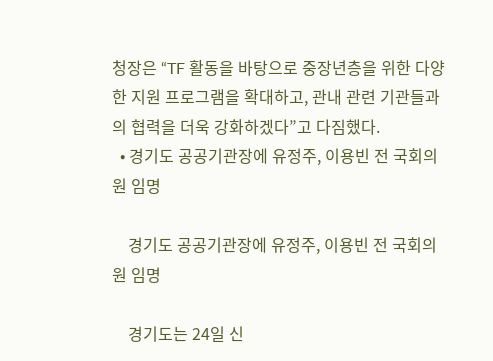청장은 “TF 활동을 바탕으로 중장년층을 위한 다양한 지원 프로그램을 확대하고, 관내 관련 기관들과의 협력을 더욱 강화하겠다”고 다짐했다.
  • 경기도 공공기관장에 유정주, 이용빈 전 국회의원 임명

    경기도 공공기관장에 유정주, 이용빈 전 국회의원 임명

    경기도는 24일 신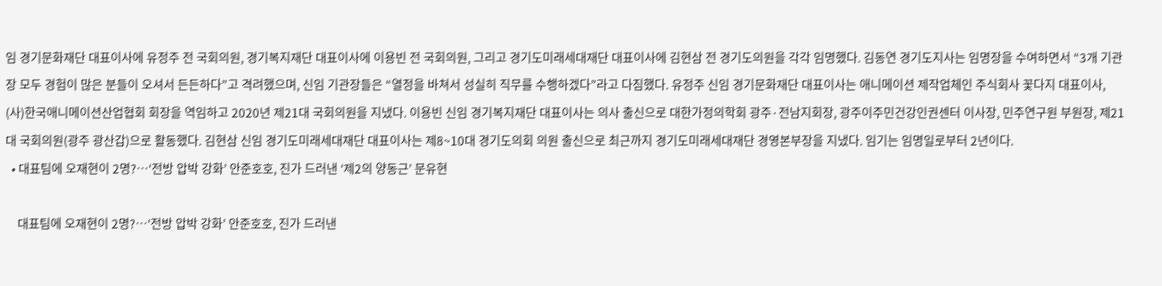임 경기문화재단 대표이사에 유정주 전 국회의원, 경기복지재단 대표이사에 이용빈 전 국회의원, 그리고 경기도미래세대재단 대표이사에 김현삼 전 경기도의원을 각각 임명했다. 김동연 경기도지사는 임명장을 수여하면서 “3개 기관장 모두 경험이 많은 분들이 오셔서 든든하다”고 격려했으며, 신임 기관장들은 “열정을 바쳐서 성실히 직무를 수행하겠다”라고 다짐했다. 유정주 신임 경기문화재단 대표이사는 애니메이션 제작업체인 주식회사 꽃다지 대표이사, (사)한국애니메이션산업협회 회장을 역임하고 2020년 제21대 국회의원을 지냈다. 이용빈 신임 경기복지재단 대표이사는 의사 출신으로 대한가정의학회 광주·전남지회장, 광주이주민건강인권센터 이사장, 민주연구원 부원장, 제21대 국회의원(광주 광산갑)으로 활동했다. 김현삼 신임 경기도미래세대재단 대표이사는 제8~10대 경기도의회 의원 출신으로 최근까지 경기도미래세대재단 경영본부장을 지냈다. 임기는 임명일로부터 2년이다.
  • 대표팀에 오재현이 2명?…‘전방 압박 강화’ 안준호호, 진가 드러낸 ‘제2의 양동근’ 문유현

    대표팀에 오재현이 2명?…‘전방 압박 강화’ 안준호호, 진가 드러낸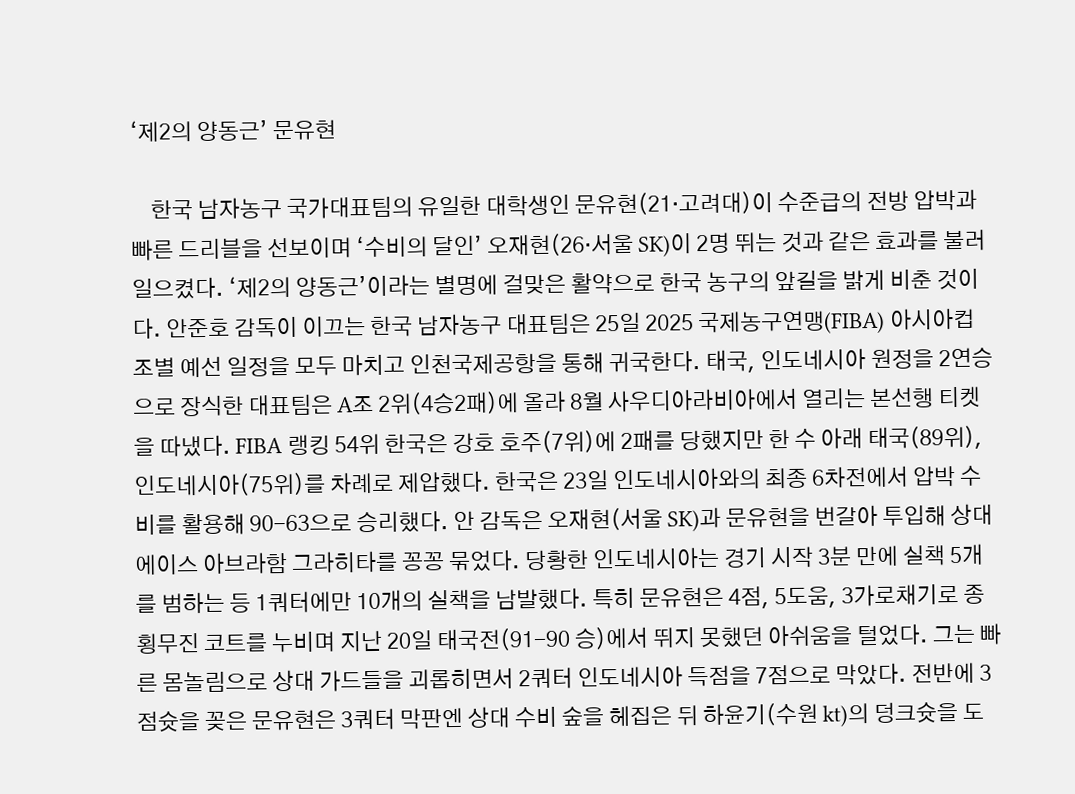‘제2의 양동근’ 문유현

    한국 남자농구 국가대표팀의 유일한 대학생인 문유현(21·고려대)이 수준급의 전방 압박과 빠른 드리블을 선보이며 ‘수비의 달인’ 오재현(26·서울 SK)이 2명 뛰는 것과 같은 효과를 불러 일으켰다. ‘제2의 양동근’이라는 별명에 걸맞은 활약으로 한국 농구의 앞길을 밝게 비춘 것이다. 안준호 감독이 이끄는 한국 남자농구 대표팀은 25일 2025 국제농구연맹(FIBA) 아시아컵 조별 예선 일정을 모두 마치고 인천국제공항을 통해 귀국한다. 태국, 인도네시아 원정을 2연승으로 장식한 대표팀은 A조 2위(4승2패)에 올라 8월 사우디아라비아에서 열리는 본선행 티켓을 따냈다. FIBA 랭킹 54위 한국은 강호 호주(7위)에 2패를 당했지만 한 수 아래 태국(89위), 인도네시아(75위)를 차례로 제압했다. 한국은 23일 인도네시아와의 최종 6차전에서 압박 수비를 활용해 90-63으로 승리했다. 안 감독은 오재현(서울 SK)과 문유현을 번갈아 투입해 상대 에이스 아브라함 그라히타를 꽁꽁 묶었다. 당황한 인도네시아는 경기 시작 3분 만에 실책 5개를 범하는 등 1쿼터에만 10개의 실책을 남발했다. 특히 문유현은 4점, 5도움, 3가로채기로 종횡무진 코트를 누비며 지난 20일 태국전(91-90 승)에서 뛰지 못했던 아쉬움을 털었다. 그는 빠른 몸놀림으로 상대 가드들을 괴롭히면서 2쿼터 인도네시아 득점을 7점으로 막았다. 전반에 3점슛을 꽂은 문유현은 3쿼터 막판엔 상대 수비 숲을 헤집은 뒤 하윤기(수원 kt)의 덩크슛을 도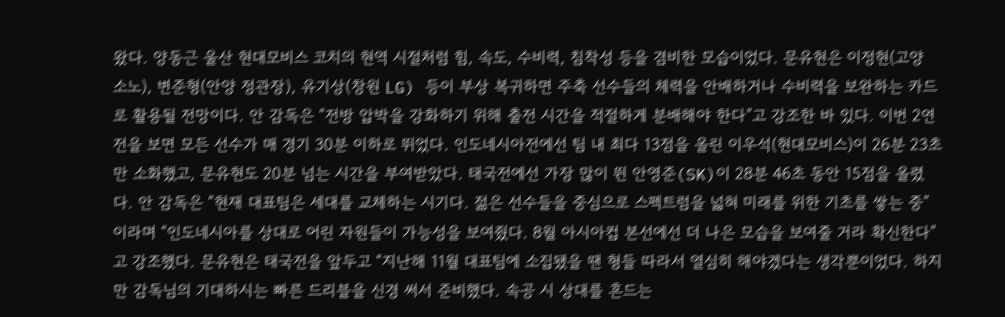왔다. 양동근 울산 현대모비스 코치의 현역 시절처럼 힘, 속도, 수비력, 침착성 등을 겸비한 모습이었다. 문유현은 이정현(고양 소노), 변준형(안양 정관장), 유기상(창원 LG) 등이 부상 복귀하면 주축 선수들의 체력을 안배하거나 수비력을 보완하는 카드로 활용될 전망이다. 안 감독은 “전방 압박을 강화하기 위해 출전 시간을 적절하게 분배해야 한다”고 강조한 바 있다. 이번 2연전을 보면 모든 선수가 매 경기 30분 이하로 뛰었다. 인도네시아전에선 팀 내 최다 13점을 올린 이우석(현대모비스)이 26분 23초만 소화했고, 문유현도 20분 넘는 시간을 부여받았다. 태국전에선 가장 많이 뛴 안영준(SK)이 28분 46초 동안 15점을 올렸다. 안 감독은 “현재 대표팀은 세대를 교체하는 시기다. 젊은 선수들을 중심으로 스펙트럼을 넓혀 미래를 위한 기초를 쌓는 중”이라며 “인도네시아를 상대로 어린 자원들이 가능성을 보여줬다. 8월 아시아컵 본선에선 더 나은 모습을 보여줄 거라 확신한다”고 강조했다. 문유현은 태국전을 앞두고 “지난해 11월 대표팀에 소집됐을 땐 형들 따라서 열심히 해야겠다는 생각뿐이었다. 하지만 감독님의 기대하시는 빠른 드리블을 신경 써서 준비했다. 속공 시 상대를 흔드는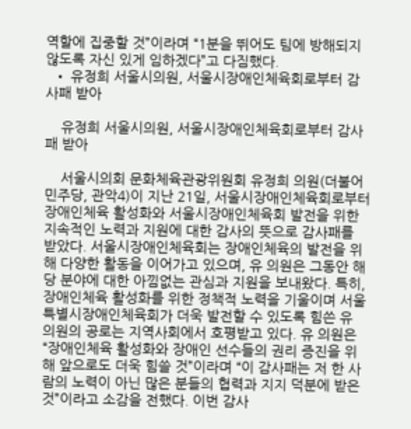역할에 집중할 것”이라며 “1분을 뛰어도 팀에 방해되지 않도록 자신 있게 임하겠다”고 다짐했다.
  • 유정희 서울시의원, 서울시장애인체육회로부터 감사패 받아

    유정희 서울시의원, 서울시장애인체육회로부터 감사패 받아

    서울시의회 문화체육관광위원회 유정희 의원(더불어민주당, 관악4)이 지난 21일, 서울시장애인체육회로부터 장애인체육 활성화와 서울시장애인체육회 발전을 위한 지속적인 노력과 지원에 대한 감사의 뜻으로 감사패를 받았다. 서울시장애인체육회는 장애인체육의 발전을 위해 다양한 활동을 이어가고 있으며, 유 의원은 그동안 해당 분야에 대한 아낌없는 관심과 지원을 보내왔다. 특히, 장애인체육 활성화를 위한 정책적 노력을 기울이며 서울특별시장애인체육회가 더욱 발전할 수 있도록 힘쓴 유 의원의 공로는 지역사회에서 호평받고 있다. 유 의원은 “장애인체육 활성화와 장애인 선수들의 권리 증진을 위해 앞으로도 더욱 힘쓸 것”이라며 “이 감사패는 저 한 사람의 노력이 아닌 많은 분들의 협력과 지지 덕분에 받은 것”이라고 소감을 전했다. 이번 감사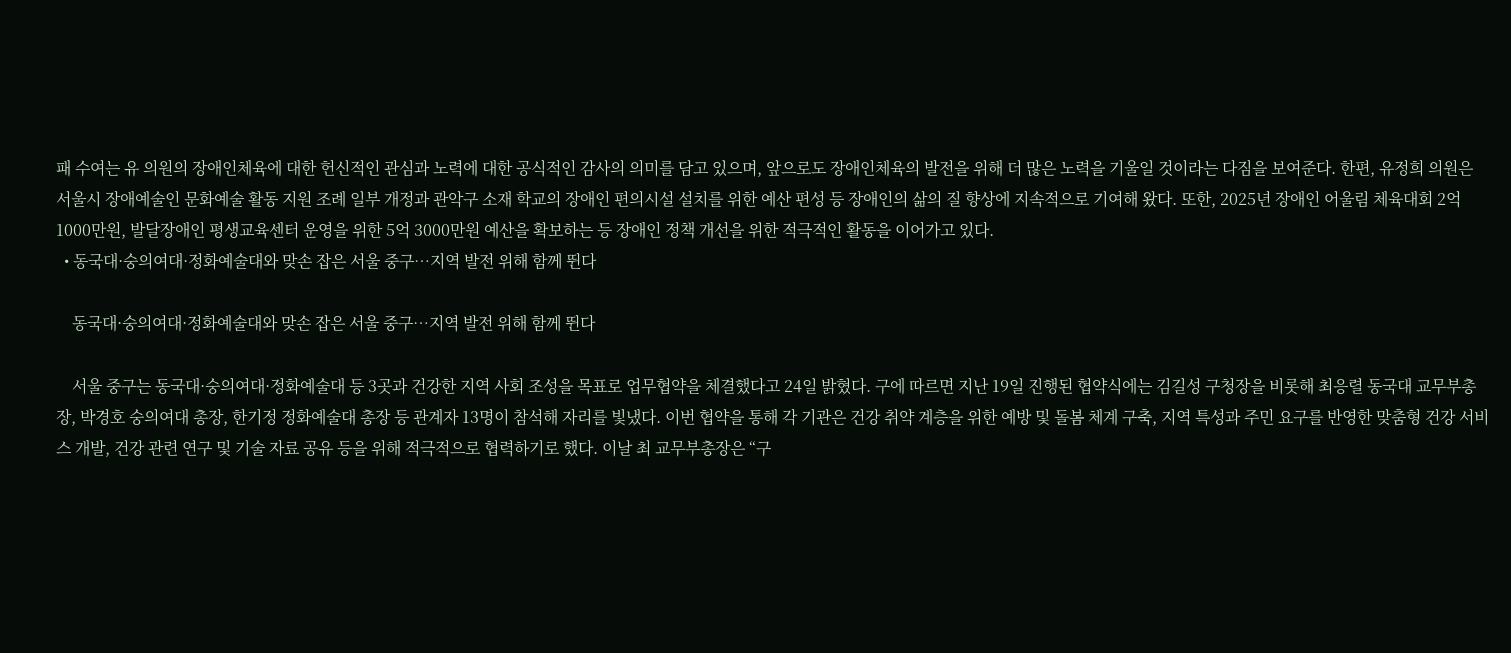패 수여는 유 의원의 장애인체육에 대한 헌신적인 관심과 노력에 대한 공식적인 감사의 의미를 담고 있으며, 앞으로도 장애인체육의 발전을 위해 더 많은 노력을 기울일 것이라는 다짐을 보여준다. 한편, 유정희 의원은 서울시 장애예술인 문화예술 활동 지원 조례 일부 개정과 관악구 소재 학교의 장애인 편의시설 설치를 위한 예산 편성 등 장애인의 삶의 질 향상에 지속적으로 기여해 왔다. 또한, 2025년 장애인 어울림 체육대회 2억 1000만원, 발달장애인 평생교육센터 운영을 위한 5억 3000만원 예산을 확보하는 등 장애인 정책 개선을 위한 적극적인 활동을 이어가고 있다.
  • 동국대·숭의여대·정화예술대와 맞손 잡은 서울 중구…지역 발전 위해 함께 뛴다

    동국대·숭의여대·정화예술대와 맞손 잡은 서울 중구…지역 발전 위해 함께 뛴다

    서울 중구는 동국대·숭의여대·정화예술대 등 3곳과 건강한 지역 사회 조성을 목표로 업무협약을 체결했다고 24일 밝혔다. 구에 따르면 지난 19일 진행된 협약식에는 김길성 구청장을 비롯해 최응렬 동국대 교무부총장, 박경호 숭의여대 총장, 한기정 정화예술대 총장 등 관계자 13명이 참석해 자리를 빛냈다. 이번 협약을 통해 각 기관은 건강 취약 계층을 위한 예방 및 돌봄 체계 구축, 지역 특성과 주민 요구를 반영한 맞춤형 건강 서비스 개발, 건강 관련 연구 및 기술 자료 공유 등을 위해 적극적으로 협력하기로 했다. 이날 최 교무부총장은 “구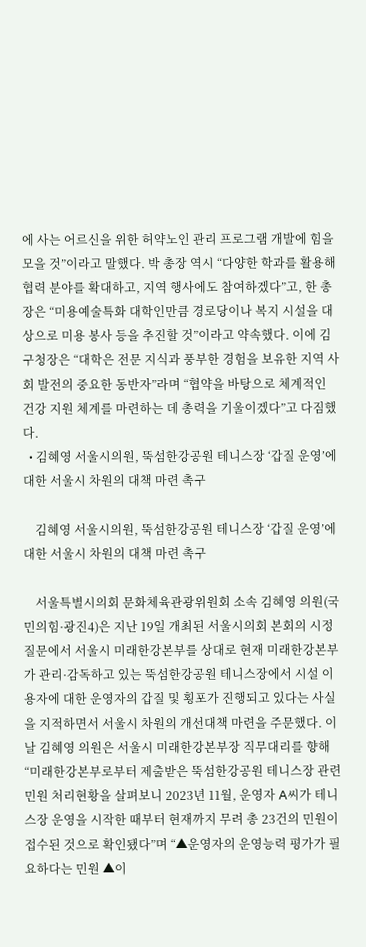에 사는 어르신을 위한 허약노인 관리 프로그램 개발에 힘을 모을 것”이라고 말했다. 박 총장 역시 “다양한 학과를 활용해 협력 분야를 확대하고, 지역 행사에도 참여하겠다”고, 한 총장은 “미용예술특화 대학인만큼 경로당이나 복지 시설을 대상으로 미용 봉사 등을 추진할 것”이라고 약속했다. 이에 김 구청장은 “대학은 전문 지식과 풍부한 경험을 보유한 지역 사회 발전의 중요한 동반자”라며 “협약을 바탕으로 체계적인 건강 지원 체계를 마련하는 데 총력을 기울이겠다”고 다짐했다.
  • 김혜영 서울시의원, 뚝섬한강공원 테니스장 ‘갑질 운영’에 대한 서울시 차원의 대책 마련 촉구

    김혜영 서울시의원, 뚝섬한강공원 테니스장 ‘갑질 운영’에 대한 서울시 차원의 대책 마련 촉구

    서울특별시의회 문화체육관광위원회 소속 김혜영 의원(국민의힘·광진4)은 지난 19일 개최된 서울시의회 본회의 시정질문에서 서울시 미래한강본부를 상대로 현재 미래한강본부가 관리·감독하고 있는 뚝섬한강공원 테니스장에서 시설 이용자에 대한 운영자의 갑질 및 횡포가 진행되고 있다는 사실을 지적하면서 서울시 차원의 개선대책 마련을 주문했다. 이날 김혜영 의원은 서울시 미래한강본부장 직무대리를 향해 “미래한강본부로부터 제출받은 뚝섬한강공원 테니스장 관련 민원 처리현황을 살펴보니 2023년 11월, 운영자 A씨가 테니스장 운영을 시작한 때부터 현재까지 무려 총 23건의 민원이 접수된 것으로 확인됐다”며 “▲운영자의 운영능력 평가가 필요하다는 민원 ▲이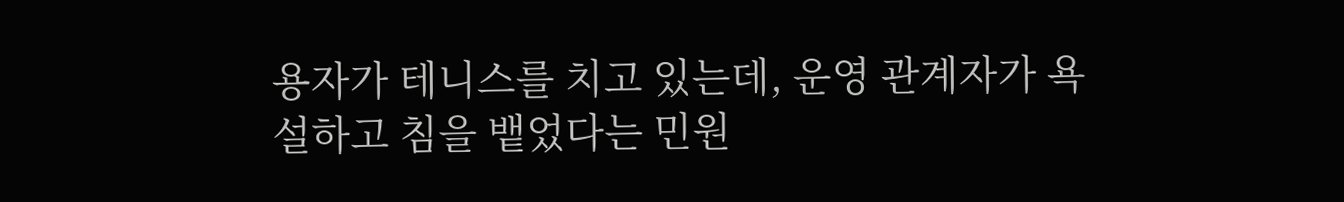용자가 테니스를 치고 있는데, 운영 관계자가 욕설하고 침을 뱉었다는 민원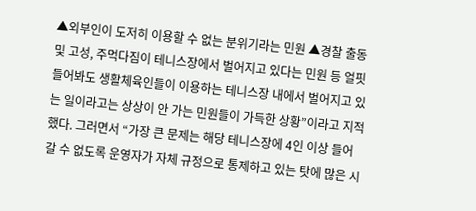▲외부인이 도저히 이용할 수 없는 분위기라는 민원 ▲경찰 출동 및 고성, 주먹다짐이 테니스장에서 벌어지고 있다는 민원 등 얼핏 들어봐도 생활체육인들이 이용하는 테니스장 내에서 벌어지고 있는 일이라고는 상상이 안 가는 민원들이 가득한 상황”이라고 지적했다. 그러면서 “가장 큰 문제는 해당 테니스장에 4인 이상 들어갈 수 없도록 운영자가 자체 규정으로 통제하고 있는 탓에 많은 시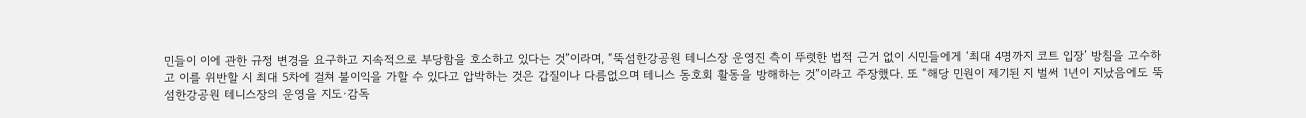민들이 이에 관한 규정 변경을 요구하고 지속적으로 부당함을 호소하고 있다는 것”이라며, “뚝섬한강공원 테니스장 운영진 측이 뚜렷한 법적 근거 없이 시민들에게 ‘최대 4명까지 코트 입장’ 방침을 고수하고 이를 위반할 시 최대 5차에 걸쳐 불이익을 가할 수 있다고 압박하는 것은 갑질이나 다름없으며 테니스 동호회 활동을 방해하는 것”이라고 주장했다. 또 “해당 민원이 제기된 지 벌써 1년이 지났음에도 뚝섬한강공원 테니스장의 운영을 지도·감독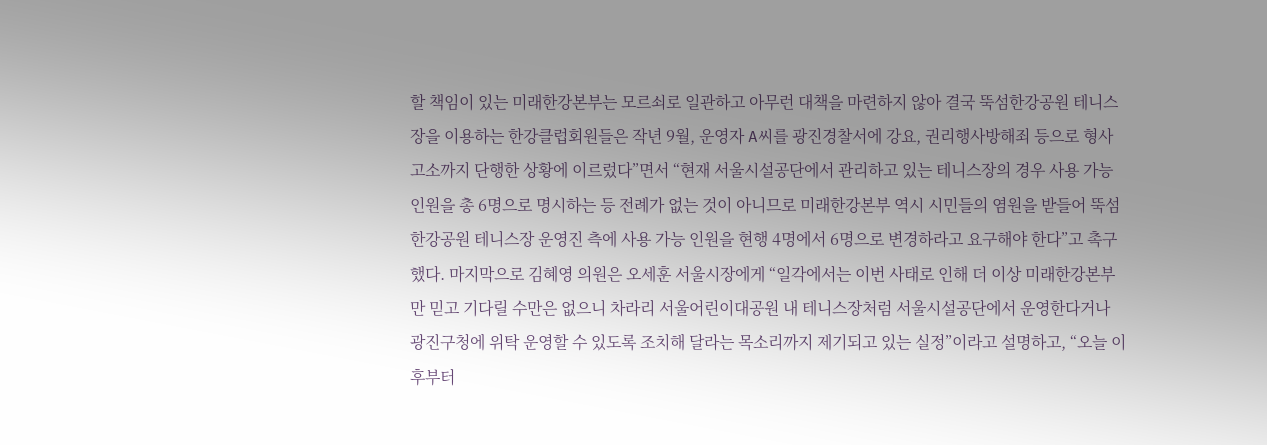할 책임이 있는 미래한강본부는 모르쇠로 일관하고 아무런 대책을 마련하지 않아 결국 뚝섬한강공원 테니스장을 이용하는 한강클럽회원들은 작년 9월, 운영자 A씨를 광진경찰서에 강요, 권리행사방해죄 등으로 형사고소까지 단행한 상황에 이르렀다”면서 “현재 서울시설공단에서 관리하고 있는 테니스장의 경우 사용 가능 인원을 총 6명으로 명시하는 등 전례가 없는 것이 아니므로 미래한강본부 역시 시민들의 염원을 받들어 뚝섬한강공원 테니스장 운영진 측에 사용 가능 인원을 현행 4명에서 6명으로 변경하라고 요구해야 한다”고 촉구했다. 마지막으로 김혜영 의원은 오세훈 서울시장에게 “일각에서는 이번 사태로 인해 더 이상 미래한강본부만 믿고 기다릴 수만은 없으니 차라리 서울어린이대공원 내 테니스장처럼 서울시설공단에서 운영한다거나 광진구청에 위탁 운영할 수 있도록 조치해 달라는 목소리까지 제기되고 있는 실정”이라고 설명하고, “오늘 이후부터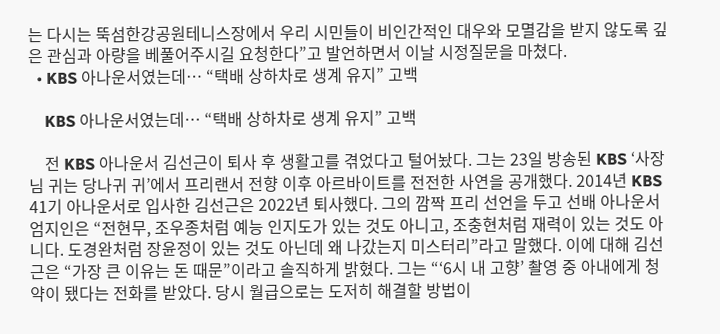는 다시는 뚝섬한강공원테니스장에서 우리 시민들이 비인간적인 대우와 모멸감을 받지 않도록 깊은 관심과 아량을 베풀어주시길 요청한다”고 발언하면서 이날 시정질문을 마쳤다.
  • KBS 아나운서였는데… “택배 상하차로 생계 유지” 고백

    KBS 아나운서였는데… “택배 상하차로 생계 유지” 고백

    전 KBS 아나운서 김선근이 퇴사 후 생활고를 겪었다고 털어놨다. 그는 23일 방송된 KBS ‘사장님 귀는 당나귀 귀’에서 프리랜서 전향 이후 아르바이트를 전전한 사연을 공개했다. 2014년 KBS 41기 아나운서로 입사한 김선근은 2022년 퇴사했다. 그의 깜짝 프리 선언을 두고 선배 아나운서 엄지인은 “전현무, 조우종처럼 예능 인지도가 있는 것도 아니고, 조충현처럼 재력이 있는 것도 아니다. 도경완처럼 장윤정이 있는 것도 아닌데 왜 나갔는지 미스터리”라고 말했다. 이에 대해 김선근은 “가장 큰 이유는 돈 때문”이라고 솔직하게 밝혔다. 그는 “‘6시 내 고향’ 촬영 중 아내에게 청약이 됐다는 전화를 받았다. 당시 월급으로는 도저히 해결할 방법이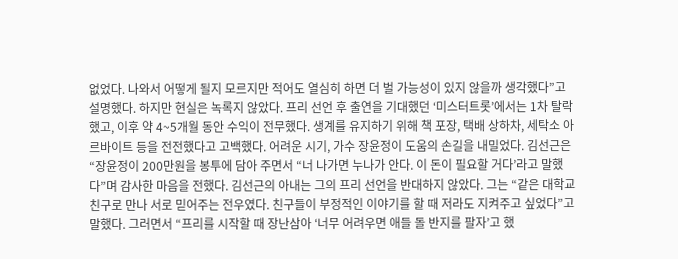없었다. 나와서 어떻게 될지 모르지만 적어도 열심히 하면 더 벌 가능성이 있지 않을까 생각했다”고 설명했다. 하지만 현실은 녹록지 않았다. 프리 선언 후 출연을 기대했던 ‘미스터트롯’에서는 1차 탈락했고, 이후 약 4~5개월 동안 수익이 전무했다. 생계를 유지하기 위해 책 포장, 택배 상하차, 세탁소 아르바이트 등을 전전했다고 고백했다. 어려운 시기, 가수 장윤정이 도움의 손길을 내밀었다. 김선근은 “장윤정이 200만원을 봉투에 담아 주면서 “너 나가면 누나가 안다. 이 돈이 필요할 거다’라고 말했다”며 감사한 마음을 전했다. 김선근의 아내는 그의 프리 선언을 반대하지 않았다. 그는 “같은 대학교 친구로 만나 서로 믿어주는 전우였다. 친구들이 부정적인 이야기를 할 때 저라도 지켜주고 싶었다”고 말했다. 그러면서 “프리를 시작할 때 장난삼아 ‘너무 어려우면 애들 돌 반지를 팔자’고 했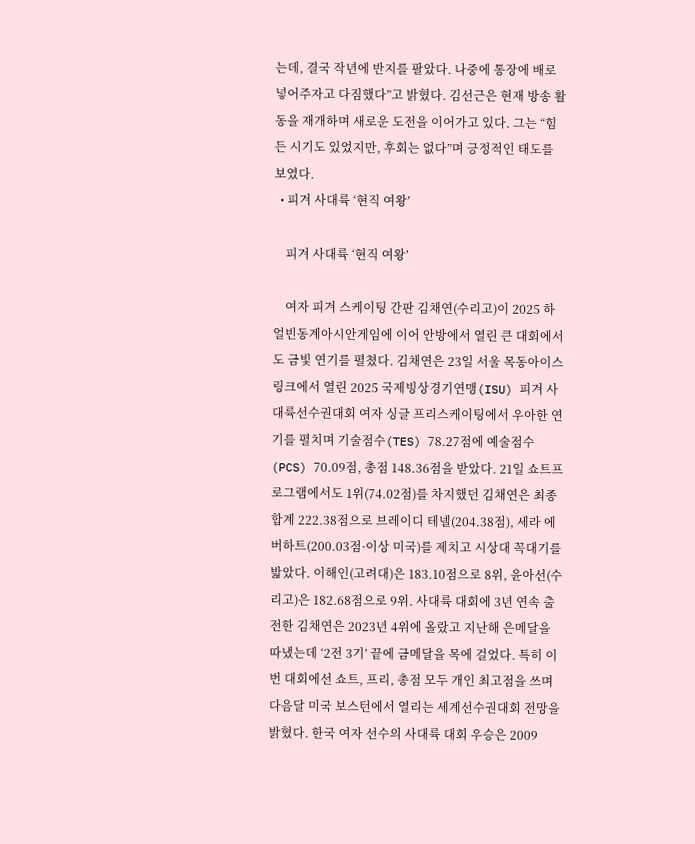는데, 결국 작년에 반지를 팔았다. 나중에 통장에 배로 넣어주자고 다짐했다”고 밝혔다. 김선근은 현재 방송 활동을 재개하며 새로운 도전을 이어가고 있다. 그는 “힘든 시기도 있었지만, 후회는 없다”며 긍정적인 태도를 보였다.
  • 피겨 사대륙 ‘현직 여왕’

    피겨 사대륙 ‘현직 여왕’

    여자 피겨 스케이팅 간판 김채연(수리고)이 2025 하얼빈동계아시안게임에 이어 안방에서 열린 큰 대회에서도 금빛 연기를 펼쳤다. 김채연은 23일 서울 목동아이스링크에서 열린 2025 국제빙상경기연맹(ISU) 피겨 사대륙선수권대회 여자 싱글 프리스케이팅에서 우아한 연기를 펼치며 기술점수(TES) 78.27점에 예술점수(PCS) 70.09점, 총점 148.36점을 받았다. 21일 쇼트프로그램에서도 1위(74.02점)를 차지했던 김채연은 최종 합계 222.38점으로 브레이디 테넬(204.38점), 세라 에버하트(200.03점·이상 미국)를 제치고 시상대 꼭대기를 밟았다. 이해인(고려대)은 183.10점으로 8위, 윤아선(수리고)은 182.68점으로 9위. 사대륙 대회에 3년 연속 출전한 김채연은 2023년 4위에 올랐고 지난해 은메달을 따냈는데 ‘2전 3기’ 끝에 금메달을 목에 걸었다. 특히 이번 대회에선 쇼트, 프리, 총점 모두 개인 최고점을 쓰며 다음달 미국 보스턴에서 열리는 세계선수권대회 전망을 밝혔다. 한국 여자 선수의 사대륙 대회 우승은 2009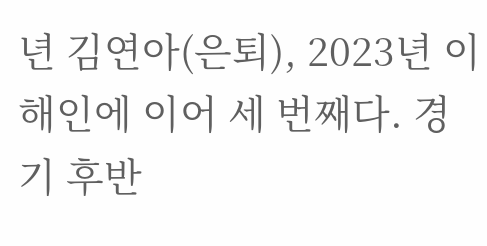년 김연아(은퇴), 2023년 이해인에 이어 세 번째다. 경기 후반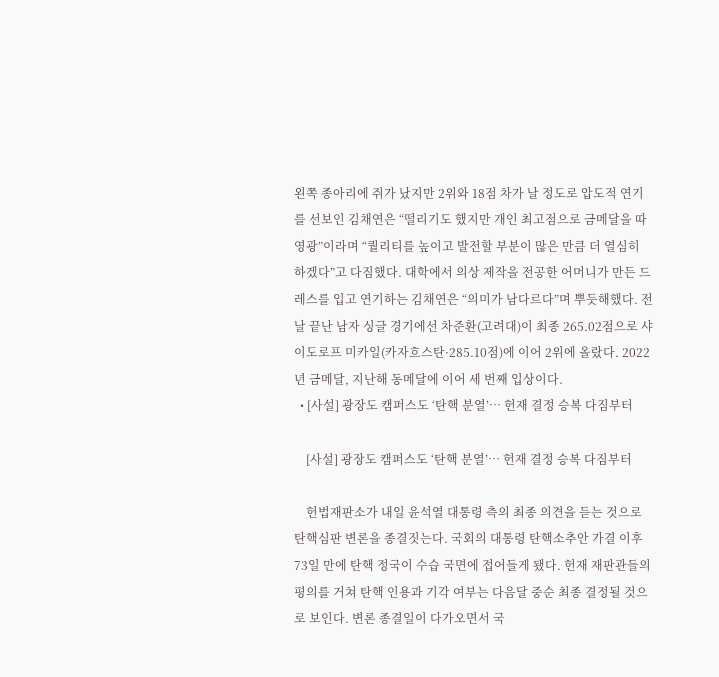왼쪽 종아리에 쥐가 났지만 2위와 18점 차가 날 정도로 압도적 연기를 선보인 김채연은 “떨리기도 했지만 개인 최고점으로 금메달을 따 영광”이라며 “퀄리티를 높이고 발전할 부분이 많은 만큼 더 열심히 하겠다”고 다짐했다. 대학에서 의상 제작을 전공한 어머니가 만든 드레스를 입고 연기하는 김채연은 “의미가 남다르다”며 뿌듯해했다. 전날 끝난 남자 싱글 경기에선 차준환(고려대)이 최종 265.02점으로 샤이도로프 미카일(카자흐스탄·285.10점)에 이어 2위에 올랐다. 2022년 금메달, 지난해 동메달에 이어 세 번째 입상이다.
  • [사설] 광장도 캠퍼스도 ‘탄핵 분열’… 헌재 결정 승복 다짐부터

    [사설] 광장도 캠퍼스도 ‘탄핵 분열’… 헌재 결정 승복 다짐부터

    헌법재판소가 내일 윤석열 대통령 측의 최종 의견을 듣는 것으로 탄핵심판 변론을 종결짓는다. 국회의 대통령 탄핵소추안 가결 이후 73일 만에 탄핵 정국이 수습 국면에 접어들게 됐다. 헌재 재판관들의 평의를 거쳐 탄핵 인용과 기각 여부는 다음달 중순 최종 결정될 것으로 보인다. 변론 종결일이 다가오면서 국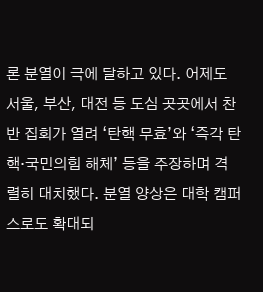론 분열이 극에 달하고 있다. 어제도 서울, 부산, 대전 등 도심 곳곳에서 찬반 집회가 열려 ‘탄핵 무효’와 ‘즉각 탄핵·국민의힘 해체’ 등을 주장하며 격렬히 대치했다. 분열 양상은 대학 캠퍼스로도 확대되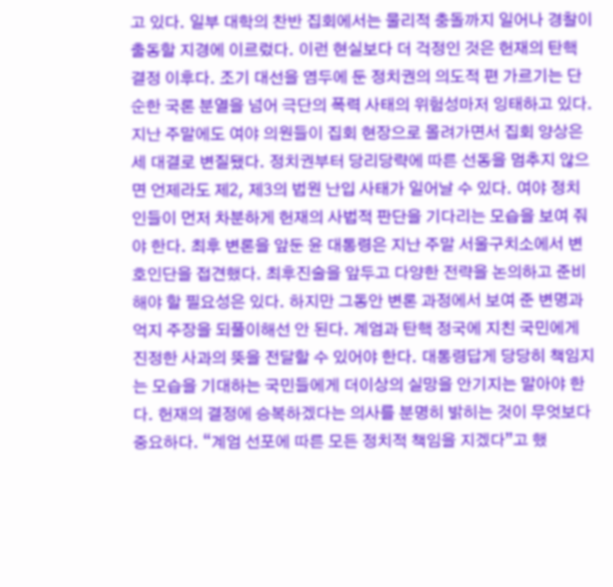고 있다. 일부 대학의 찬반 집회에서는 물리적 충돌까지 일어나 경찰이 출동할 지경에 이르렀다. 이런 현실보다 더 걱정인 것은 헌재의 탄핵 결정 이후다. 조기 대선을 염두에 둔 정치권의 의도적 편 가르기는 단순한 국론 분열을 넘어 극단의 폭력 사태의 위험성마저 잉태하고 있다. 지난 주말에도 여야 의원들이 집회 현장으로 몰려가면서 집회 양상은 세 대결로 변질됐다. 정치권부터 당리당략에 따른 선동을 멈추지 않으면 언제라도 제2, 제3의 법원 난입 사태가 일어날 수 있다. 여야 정치인들이 먼저 차분하게 헌재의 사법적 판단을 기다리는 모습을 보여 줘야 한다. 최후 변론을 앞둔 윤 대통령은 지난 주말 서울구치소에서 변호인단을 접견했다. 최후진술을 앞두고 다양한 전략을 논의하고 준비해야 할 필요성은 있다. 하지만 그동안 변론 과정에서 보여 준 변명과 억지 주장을 되풀이해선 안 된다. 계엄과 탄핵 정국에 지친 국민에게 진정한 사과의 뜻을 전달할 수 있어야 한다. 대통령답게 당당히 책임지는 모습을 기대하는 국민들에게 더이상의 실망을 안기지는 말아야 한다. 헌재의 결정에 승복하겠다는 의사를 분명히 밝히는 것이 무엇보다 중요하다. “계엄 선포에 따른 모든 정치적 책임을 지겠다”고 했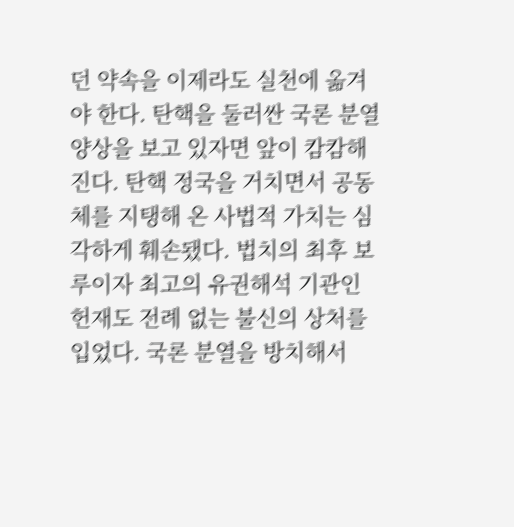던 약속을 이제라도 실천에 옮겨야 한다. 탄핵을 둘러싼 국론 분열 양상을 보고 있자면 앞이 캄캄해진다. 탄핵 정국을 거치면서 공동체를 지탱해 온 사법적 가치는 심각하게 훼손됐다. 법치의 최후 보루이자 최고의 유권해석 기관인 헌재도 전례 없는 불신의 상처를 입었다. 국론 분열을 방치해서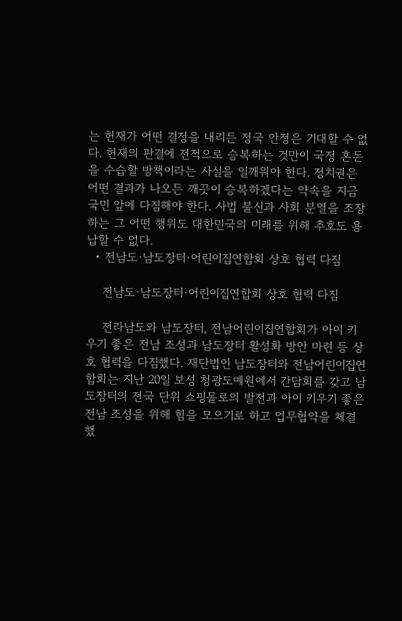는 헌재가 어떤 결정을 내리든 정국 안정은 기대할 수 없다. 헌재의 판결에 전적으로 승복하는 것만이 국정 혼돈을 수습할 방책이라는 사실을 일깨워야 한다. 정치권은 어떤 결과가 나오든 깨끗이 승복하겠다는 약속을 지금 국민 앞에 다짐해야 한다. 사법 불신과 사회 분열을 조장하는 그 어떤 행위도 대한민국의 미래를 위해 추호도 용납할 수 없다.
  • 전남도·남도장터·어린이집연합회 상호 협력 다짐

    전남도·남도장터·어린이집연합회 상호 협력 다짐

    전라남도와 남도장터, 전남어린이집연합회가 아이 키우기 좋은 전남 조성과 남도장터 활성화 방안 마련 등 상호 협력을 다짐했다. 재단법인 남도장터와 전남어린이집연합회는 지난 20일 보성 청광도예원에서 간담회를 갖고 남도장터의 전국 단위 쇼핑몰로의 발전과 아이 키우기 좋은 전남 조성을 위해 힘을 모으기로 하고 업무협약을 체결했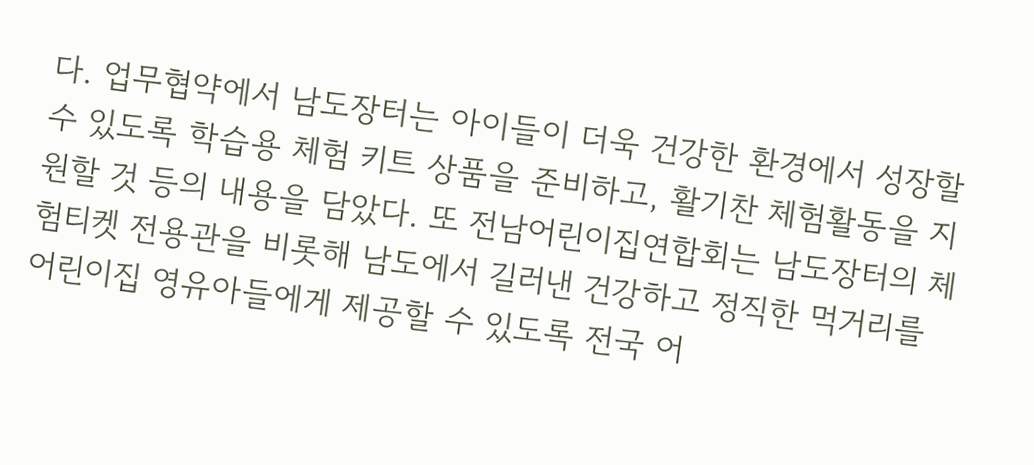다. 업무협약에서 남도장터는 아이들이 더욱 건강한 환경에서 성장할 수 있도록 학습용 체험 키트 상품을 준비하고, 활기찬 체험활동을 지원할 것 등의 내용을 담았다. 또 전남어린이집연합회는 남도장터의 체험티켓 전용관을 비롯해 남도에서 길러낸 건강하고 정직한 먹거리를 어린이집 영유아들에게 제공할 수 있도록 전국 어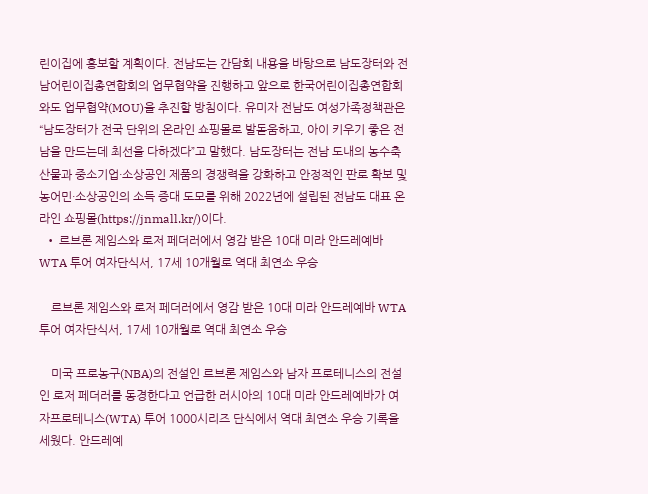린이집에 홍보할 계획이다. 전남도는 간담회 내용을 바탕으로 남도장터와 전남어린이집총연합회의 업무협약을 진행하고 앞으로 한국어린이집총연합회와도 업무협약(MOU)을 추진할 방침이다. 유미자 전남도 여성가족정책관은 “남도장터가 전국 단위의 온라인 쇼핑몰로 발돋움하고, 아이 키우기 좋은 전남을 만드는데 최선을 다하겠다”고 말했다. 남도장터는 전남 도내의 농수축산물과 중소기업·소상공인 제품의 경쟁력을 강화하고 안정적인 판로 확보 및 농어민·소상공인의 소득 증대 도모를 위해 2022년에 설립된 전남도 대표 온라인 쇼핑몰(https://jnmall.kr/)이다.
  • 르브론 제임스와 로저 페더러에서 영감 받은 10대 미라 안드레예바 WTA 투어 여자단식서, 17세 10개월로 역대 최연소 우승

    르브론 제임스와 로저 페더러에서 영감 받은 10대 미라 안드레예바 WTA 투어 여자단식서, 17세 10개월로 역대 최연소 우승

    미국 프로농구(NBA)의 전설인 르브론 제임스와 남자 프로테니스의 전설인 로저 페더러를 동경한다고 언급한 러시아의 10대 미라 안드레예바가 여자프로테니스(WTA) 투어 1000시리즈 단식에서 역대 최연소 우승 기록을 세웠다. 안드레예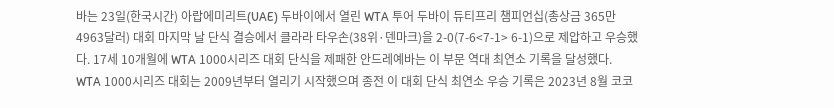바는 23일(한국시간) 아랍에미리트(UAE) 두바이에서 열린 WTA 투어 두바이 듀티프리 챔피언십(총상금 365만4963달러) 대회 마지막 날 단식 결승에서 클라라 타우손(38위·덴마크)을 2-0(7-6<7-1> 6-1)으로 제압하고 우승했다. 17세 10개월에 WTA 1000시리즈 대회 단식을 제패한 안드레예바는 이 부문 역대 최연소 기록을 달성했다. WTA 1000시리즈 대회는 2009년부터 열리기 시작했으며 종전 이 대회 단식 최연소 우승 기록은 2023년 8월 코코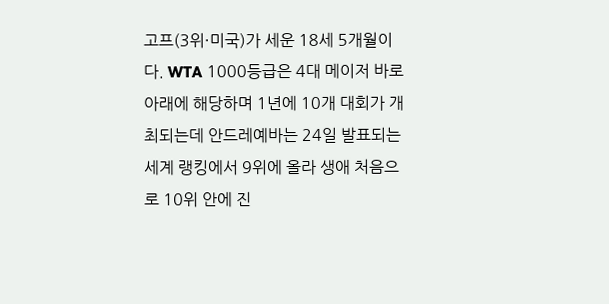고프(3위·미국)가 세운 18세 5개월이다. WTA 1000등급은 4대 메이저 바로 아래에 해당하며 1년에 10개 대회가 개최되는데 안드레예바는 24일 발표되는 세계 랭킹에서 9위에 올라 생애 처음으로 10위 안에 진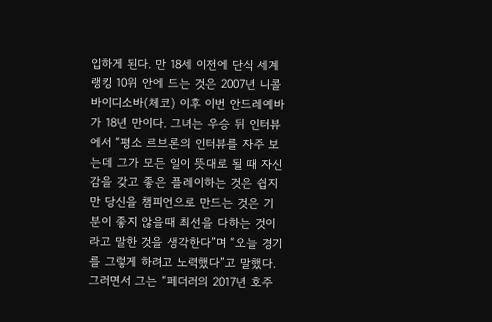입하게 된다. 만 18세 이전에 단식 세계 랭킹 10위 안에 드는 것은 2007년 니콜 바이디소바(체코) 이후 이번 안드레예바가 18년 만이다. 그녀는 우승 뒤 인터뷰에서 “평소 르브론의 인터뷰를 자주 보는데 그가 모든 일이 뜻대로 될 때 자신감을 갖고 좋은 플레이하는 것은 쉽지만 당신을 챔피언으로 만드는 것은 기분이 좋지 않을때 최선을 다하는 것이라고 말한 것을 생각한다”며 “오늘 경기를 그렇게 하려고 노력했다”고 말했다. 그러면서 그는 “페더러의 2017년 호주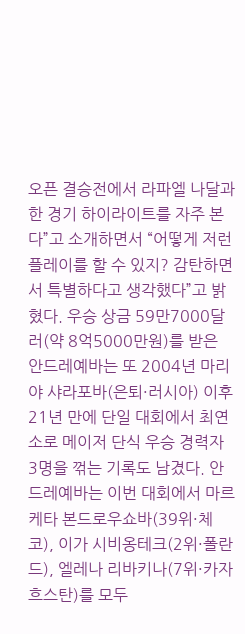오픈 결승전에서 라파엘 나달과 한 경기 하이라이트를 자주 본다”고 소개하면서 “어떻게 저런 플레이를 할 수 있지? 감탄하면서 특별하다고 생각했다”고 밝혔다. 우승 상금 59만7000달러(약 8억5000만원)를 받은 안드레예바는 또 2004년 마리야 샤라포바(은퇴·러시아) 이후 21년 만에 단일 대회에서 최연소로 메이저 단식 우승 경력자 3명을 꺾는 기록도 남겼다. 안드레예바는 이번 대회에서 마르케타 본드로우쇼바(39위·체코), 이가 시비옹테크(2위·폴란드), 엘레나 리바키나(7위·카자흐스탄)를 모두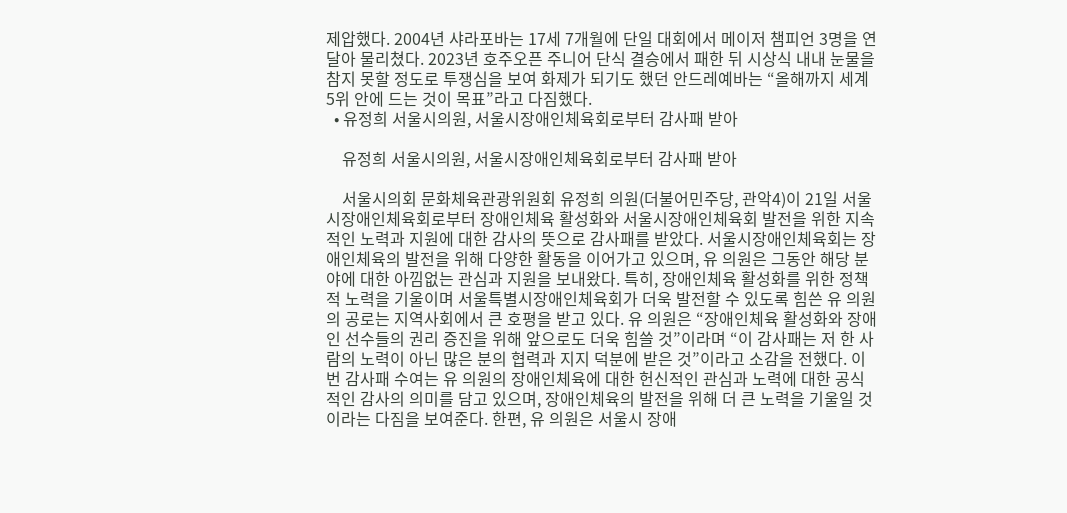제압했다. 2004년 샤라포바는 17세 7개월에 단일 대회에서 메이저 챔피언 3명을 연달아 물리쳤다. 2023년 호주오픈 주니어 단식 결승에서 패한 뒤 시상식 내내 눈물을 참지 못할 정도로 투쟁심을 보여 화제가 되기도 했던 안드레예바는 “올해까지 세계 5위 안에 드는 것이 목표”라고 다짐했다.
  • 유정희 서울시의원, 서울시장애인체육회로부터 감사패 받아

    유정희 서울시의원, 서울시장애인체육회로부터 감사패 받아

    서울시의회 문화체육관광위원회 유정희 의원(더불어민주당, 관악4)이 21일 서울시장애인체육회로부터 장애인체육 활성화와 서울시장애인체육회 발전을 위한 지속적인 노력과 지원에 대한 감사의 뜻으로 감사패를 받았다. 서울시장애인체육회는 장애인체육의 발전을 위해 다양한 활동을 이어가고 있으며, 유 의원은 그동안 해당 분야에 대한 아낌없는 관심과 지원을 보내왔다. 특히, 장애인체육 활성화를 위한 정책적 노력을 기울이며 서울특별시장애인체육회가 더욱 발전할 수 있도록 힘쓴 유 의원의 공로는 지역사회에서 큰 호평을 받고 있다. 유 의원은 “장애인체육 활성화와 장애인 선수들의 권리 증진을 위해 앞으로도 더욱 힘쓸 것”이라며 “이 감사패는 저 한 사람의 노력이 아닌 많은 분의 협력과 지지 덕분에 받은 것”이라고 소감을 전했다. 이번 감사패 수여는 유 의원의 장애인체육에 대한 헌신적인 관심과 노력에 대한 공식적인 감사의 의미를 담고 있으며, 장애인체육의 발전을 위해 더 큰 노력을 기울일 것이라는 다짐을 보여준다. 한편, 유 의원은 서울시 장애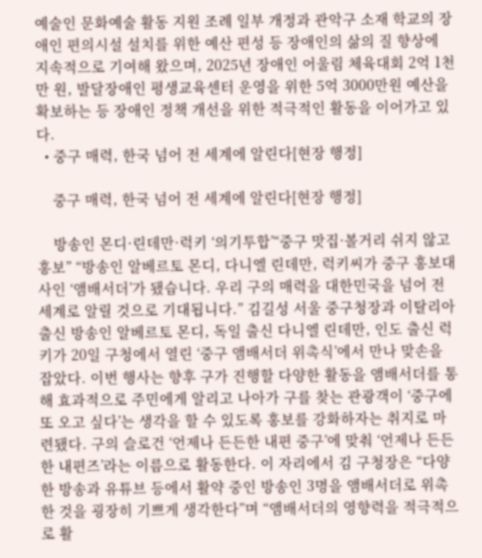예술인 문화예술 활동 지원 조례 일부 개정과 관악구 소재 학교의 장애인 편의시설 설치를 위한 예산 편성 등 장애인의 삶의 질 향상에 지속적으로 기여해 왔으며, 2025년 장애인 어울림 체육대회 2억 1천만 원, 발달장애인 평생교육센터 운영을 위한 5억 3000만원 예산을 확보하는 등 장애인 정책 개선을 위한 적극적인 활동을 이어가고 있다.
  • 중구 매력, 한국 넘어 전 세계에 알린다[현장 행정]

    중구 매력, 한국 넘어 전 세계에 알린다[현장 행정]

    방송인 몬디·린데만·럭키 ‘의기투합’“중구 맛집·볼거리 쉬지 않고 홍보” “방송인 알베르토 몬디, 다니엘 린데만, 럭키씨가 중구 홍보대사인 ‘앰배서더’가 됐습니다. 우리 구의 매력을 대한민국을 넘어 전 세계로 알릴 것으로 기대됩니다.” 김길성 서울 중구청장과 이탈리아 출신 방송인 알베르토 몬디, 독일 출신 다니엘 린데만, 인도 출신 럭키가 20일 구청에서 열린 ‘중구 앰배서더 위촉식’에서 만나 맞손을 잡았다. 이번 행사는 향후 구가 진행할 다양한 활동을 앰배서더를 통해 효과적으로 주민에게 알리고 나아가 구를 찾는 관광객이 ‘중구에 또 오고 싶다’는 생각을 할 수 있도록 홍보를 강화하자는 취지로 마련됐다. 구의 슬로건 ‘언제나 든든한 내편 중구’에 맞춰 ‘언제나 든든한 내편즈’라는 이름으로 활동한다. 이 자리에서 김 구청장은 “다양한 방송과 유튜브 등에서 활약 중인 방송인 3명을 앰배서더로 위촉한 것을 굉장히 기쁘게 생각한다”며 “앰배서더의 영향력을 적극적으로 활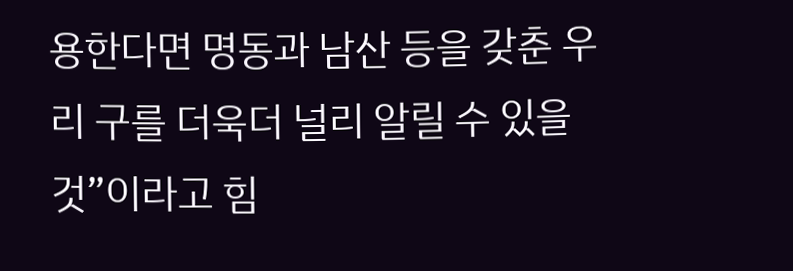용한다면 명동과 남산 등을 갖춘 우리 구를 더욱더 널리 알릴 수 있을 것”이라고 힘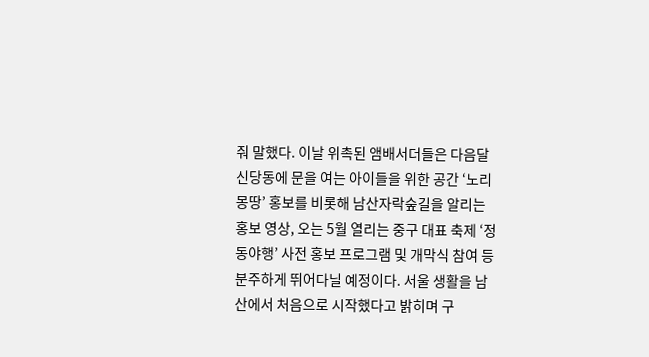줘 말했다. 이날 위촉된 앰배서더들은 다음달 신당동에 문을 여는 아이들을 위한 공간 ‘노리몽땅’ 홍보를 비롯해 남산자락숲길을 알리는 홍보 영상, 오는 5월 열리는 중구 대표 축제 ‘정동야행’ 사전 홍보 프로그램 및 개막식 참여 등 분주하게 뛰어다닐 예정이다. 서울 생활을 남산에서 처음으로 시작했다고 밝히며 구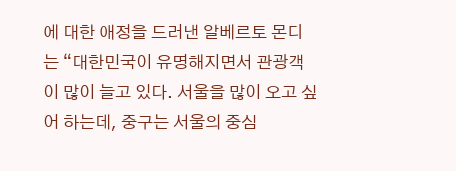에 대한 애정을 드러낸 알베르토 몬디는 “대한민국이 유명해지면서 관광객이 많이 늘고 있다. 서울을 많이 오고 싶어 하는데, 중구는 서울의 중심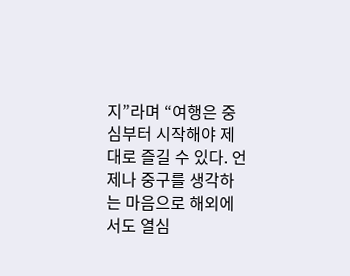지”라며 “여행은 중심부터 시작해야 제대로 즐길 수 있다. 언제나 중구를 생각하는 마음으로 해외에서도 열심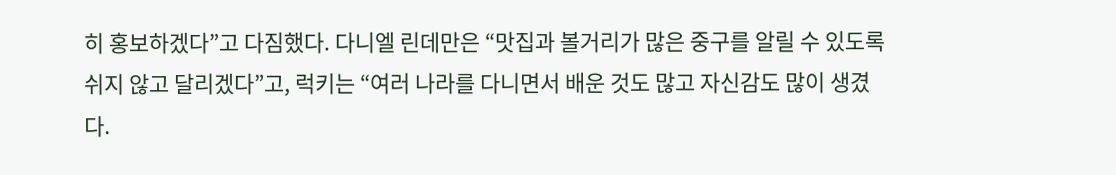히 홍보하겠다”고 다짐했다. 다니엘 린데만은 “맛집과 볼거리가 많은 중구를 알릴 수 있도록 쉬지 않고 달리겠다”고, 럭키는 “여러 나라를 다니면서 배운 것도 많고 자신감도 많이 생겼다.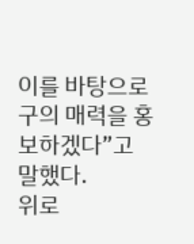이를 바탕으로 구의 매력을 홍보하겠다”고 말했다.
위로